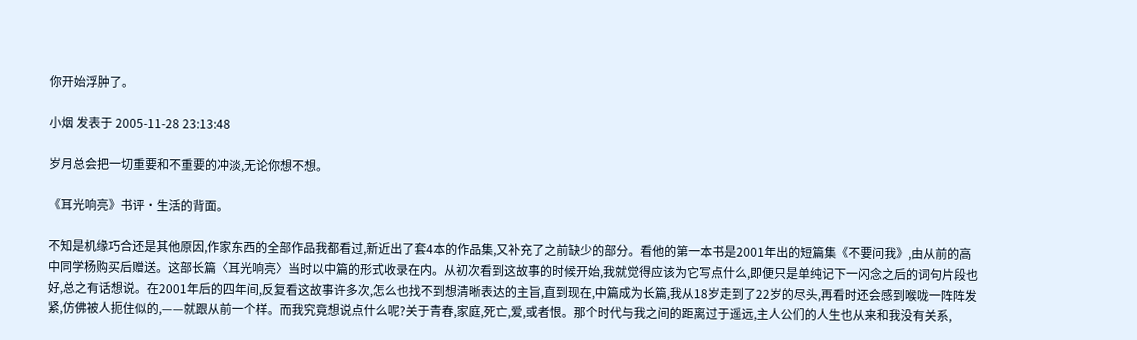你开始浮肿了。

小烟 发表于 2005-11-28 23:13:48

岁月总会把一切重要和不重要的冲淡,无论你想不想。

《耳光响亮》书评·生活的背面。

不知是机缘巧合还是其他原因,作家东西的全部作品我都看过,新近出了套4本的作品集,又补充了之前缺少的部分。看他的第一本书是2001年出的短篇集《不要问我》,由从前的高中同学杨购买后赠送。这部长篇〈耳光响亮〉当时以中篇的形式收录在内。从初次看到这故事的时候开始,我就觉得应该为它写点什么,即便只是单纯记下一闪念之后的词句片段也好,总之有话想说。在2001年后的四年间,反复看这故事许多次,怎么也找不到想清晰表达的主旨,直到现在,中篇成为长篇,我从18岁走到了22岁的尽头,再看时还会感到喉咙一阵阵发紧,仿佛被人扼住似的,——就跟从前一个样。而我究竟想说点什么呢?关于青春,家庭,死亡,爱,或者恨。那个时代与我之间的距离过于遥远,主人公们的人生也从来和我没有关系,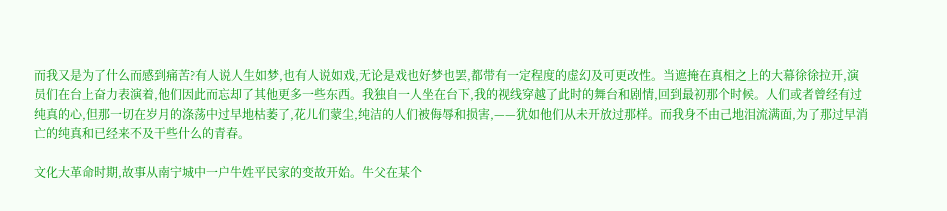而我又是为了什么而感到痛苦?有人说人生如梦,也有人说如戏,无论是戏也好梦也罢,都带有一定程度的虚幻及可更改性。当遮掩在真相之上的大幕徐徐拉开,演员们在台上奋力表演着,他们因此而忘却了其他更多一些东西。我独自一人坐在台下,我的视线穿越了此时的舞台和剧情,回到最初那个时候。人们或者曾经有过纯真的心,但那一切在岁月的涤荡中过早地枯萎了,花儿们蒙尘,纯洁的人们被侮辱和损害,——犹如他们从未开放过那样。而我身不由己地泪流满面,为了那过早消亡的纯真和已经来不及干些什么的青春。

文化大革命时期,故事从南宁城中一户牛姓平民家的变故开始。牛父在某个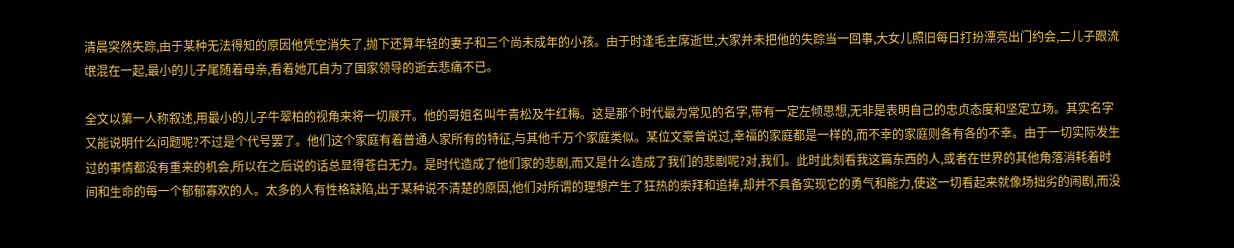清晨突然失踪,由于某种无法得知的原因他凭空消失了,抛下还算年轻的妻子和三个尚未成年的小孩。由于时逢毛主席逝世,大家并未把他的失踪当一回事,大女儿照旧每日打扮漂亮出门约会,二儿子跟流氓混在一起,最小的儿子尾随着母亲,看着她兀自为了国家领导的逝去悲痛不已。

全文以第一人称叙述,用最小的儿子牛翠柏的视角来将一切展开。他的哥姐名叫牛青松及牛红梅。这是那个时代最为常见的名字,带有一定左倾思想,无非是表明自己的忠贞态度和坚定立场。其实名字又能说明什么问题呢?不过是个代号罢了。他们这个家庭有着普通人家所有的特征,与其他千万个家庭类似。某位文豪曾说过,幸福的家庭都是一样的,而不幸的家庭则各有各的不幸。由于一切实际发生过的事情都没有重来的机会,所以在之后说的话总显得苍白无力。是时代造成了他们家的悲剧,而又是什么造成了我们的悲剧呢?对,我们。此时此刻看我这篇东西的人,或者在世界的其他角落消耗着时间和生命的每一个郁郁寡欢的人。太多的人有性格缺陷,出于某种说不清楚的原因,他们对所谓的理想产生了狂热的崇拜和追捧,却并不具备实现它的勇气和能力,使这一切看起来就像场拙劣的闹剧,而没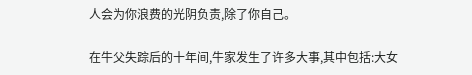人会为你浪费的光阴负责,除了你自己。

在牛父失踪后的十年间,牛家发生了许多大事,其中包括:大女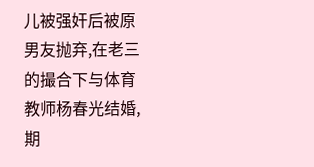儿被强奸后被原男友抛弃,在老三的撮合下与体育教师杨春光结婚,期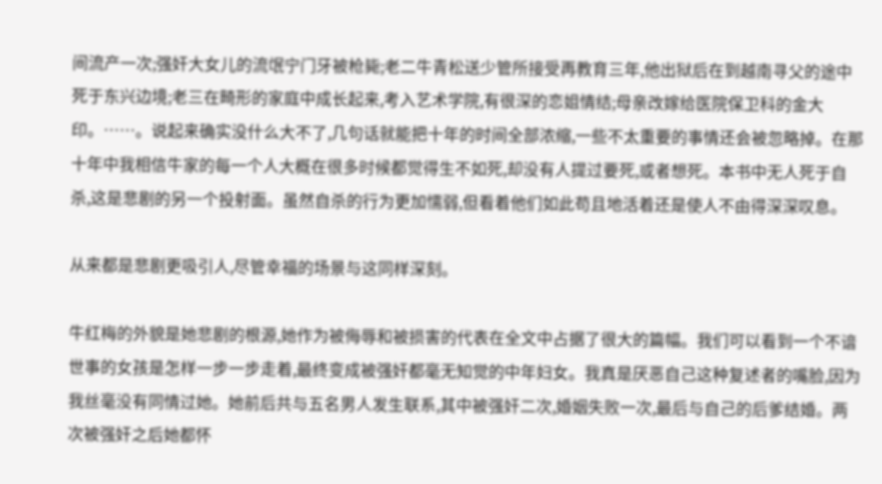间流产一次;强奸大女儿的流氓宁门牙被枪毙;老二牛青松送少管所接受再教育三年,他出狱后在到越南寻父的途中死于东兴边境;老三在畸形的家庭中成长起来,考入艺术学院,有很深的恋姐情结;母亲改嫁给医院保卫科的金大印。……。说起来确实没什么大不了,几句话就能把十年的时间全部浓缩,一些不太重要的事情还会被忽略掉。在那十年中我相信牛家的每一个人大概在很多时候都觉得生不如死,却没有人提过要死,或者想死。本书中无人死于自杀,这是悲剧的另一个投射面。虽然自杀的行为更加懦弱,但看着他们如此苟且地活着还是使人不由得深深叹息。

从来都是悲剧更吸引人,尽管幸福的场景与这同样深刻。

牛红梅的外貌是她悲剧的根源,她作为被侮辱和被损害的代表在全文中占据了很大的篇幅。我们可以看到一个不谙世事的女孩是怎样一步一步走着,最终变成被强奸都毫无知觉的中年妇女。我真是厌恶自己这种复述者的嘴脸,因为我丝毫没有同情过她。她前后共与五名男人发生联系,其中被强奸二次,婚姻失败一次,最后与自己的后爹结婚。两次被强奸之后她都怀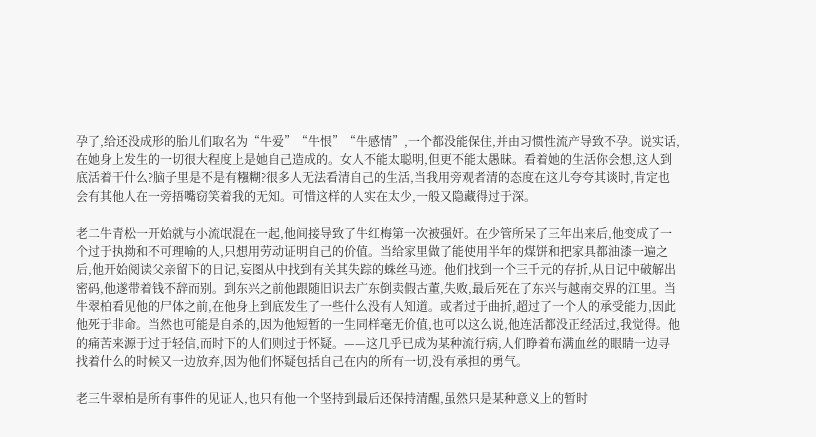孕了,给还没成形的胎儿们取名为“牛爱”“牛恨”“牛感情”,一个都没能保住,并由习惯性流产导致不孕。说实话,在她身上发生的一切很大程度上是她自己造成的。女人不能太聪明,但更不能太愚昧。看着她的生活你会想,这人到底活着干什么?脑子里是不是有糨糊?很多人无法看清自己的生活,当我用旁观者清的态度在这儿夸夸其谈时,肯定也会有其他人在一旁捂嘴窃笑着我的无知。可惜这样的人实在太少,一般又隐藏得过于深。

老二牛青松一开始就与小流氓混在一起,他间接导致了牛红梅第一次被强奸。在少管所呆了三年出来后,他变成了一个过于执拗和不可理喻的人,只想用劳动证明自己的价值。当给家里做了能使用半年的煤饼和把家具都油漆一遍之后,他开始阅读父亲留下的日记,妄图从中找到有关其失踪的蛛丝马迹。他们找到一个三千元的存折,从日记中破解出密码,他遂带着钱不辞而别。到东兴之前他跟随旧识去广东倒卖假古董,失败,最后死在了东兴与越南交界的江里。当牛翠柏看见他的尸体之前,在他身上到底发生了一些什么没有人知道。或者过于曲折,超过了一个人的承受能力,因此他死于非命。当然也可能是自杀的,因为他短暂的一生同样毫无价值,也可以这么说,他连活都没正经活过,我觉得。他的痛苦来源于过于轻信,而时下的人们则过于怀疑。——这几乎已成为某种流行病,人们睁着布满血丝的眼睛一边寻找着什么的时候又一边放弃,因为他们怀疑包括自己在内的所有一切,没有承担的勇气。

老三牛翠柏是所有事件的见证人,也只有他一个坚持到最后还保持清醒,虽然只是某种意义上的暂时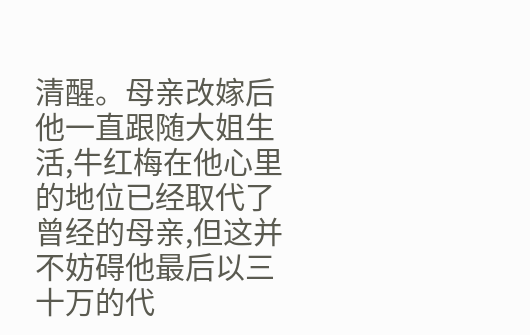清醒。母亲改嫁后他一直跟随大姐生活,牛红梅在他心里的地位已经取代了曾经的母亲,但这并不妨碍他最后以三十万的代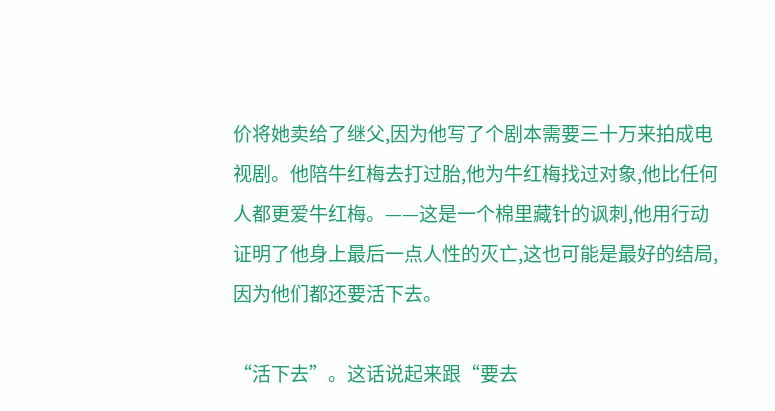价将她卖给了继父,因为他写了个剧本需要三十万来拍成电视剧。他陪牛红梅去打过胎,他为牛红梅找过对象,他比任何人都更爱牛红梅。——这是一个棉里藏针的讽刺,他用行动证明了他身上最后一点人性的灭亡,这也可能是最好的结局,因为他们都还要活下去。

“活下去”。这话说起来跟“要去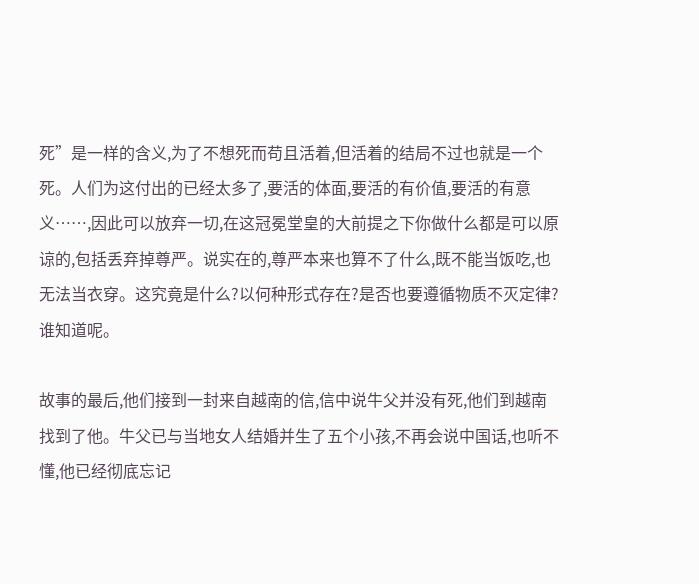死”是一样的含义,为了不想死而苟且活着,但活着的结局不过也就是一个死。人们为这付出的已经太多了,要活的体面,要活的有价值,要活的有意义……,因此可以放弃一切,在这冠冕堂皇的大前提之下你做什么都是可以原谅的,包括丢弃掉尊严。说实在的,尊严本来也算不了什么,既不能当饭吃,也无法当衣穿。这究竟是什么?以何种形式存在?是否也要遵循物质不灭定律?谁知道呢。

故事的最后,他们接到一封来自越南的信,信中说牛父并没有死,他们到越南找到了他。牛父已与当地女人结婚并生了五个小孩,不再会说中国话,也听不懂,他已经彻底忘记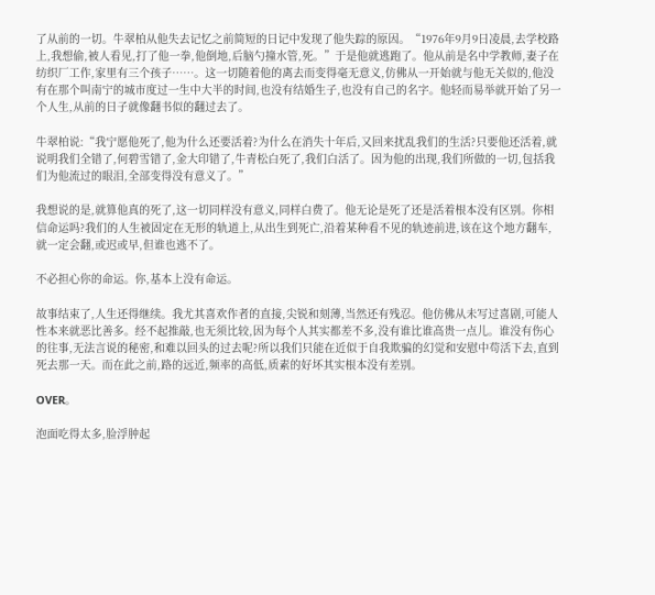了从前的一切。牛翠柏从他失去记忆之前简短的日记中发现了他失踪的原因。“1976年9月9日凌晨,去学校路上,我想偷,被人看见,打了他一拳,他倒地,后脑勺撞水管,死。”于是他就逃跑了。他从前是名中学教师,妻子在纺织厂工作,家里有三个孩子……。这一切随着他的离去而变得毫无意义,仿佛从一开始就与他无关似的,他没有在那个叫南宁的城市度过一生中大半的时间,也没有结婚生子,也没有自己的名字。他轻而易举就开始了另一个人生,从前的日子就像翻书似的翻过去了。

牛翠柏说:“我宁愿他死了,他为什么还要活着?为什么在消失十年后,又回来扰乱我们的生活?只要他还活着,就说明我们全错了,何碧雪错了,金大印错了,牛青松白死了,我们白活了。因为他的出现,我们所做的一切,包括我们为他流过的眼泪,全部变得没有意义了。”

我想说的是,就算他真的死了,这一切同样没有意义,同样白费了。他无论是死了还是活着根本没有区别。你相信命运吗?我们的人生被固定在无形的轨道上,从出生到死亡,沿着某种看不见的轨迹前进,该在这个地方翻车,就一定会翻,或迟或早,但谁也逃不了。

不必担心你的命运。你,基本上没有命运。

故事结束了,人生还得继续。我尤其喜欢作者的直接,尖锐和刻薄,当然还有残忍。他仿佛从未写过喜剧,可能人性本来就恶比善多。经不起推敲,也无须比较,因为每个人其实都差不多,没有谁比谁高贵一点儿。谁没有伤心的往事,无法言说的秘密,和难以回头的过去呢?所以我们只能在近似于自我欺骗的幻觉和安慰中苟活下去,直到死去那一天。而在此之前,路的远近,频率的高低,质素的好坏其实根本没有差别。

OVER。

泡面吃得太多,脸浮肿起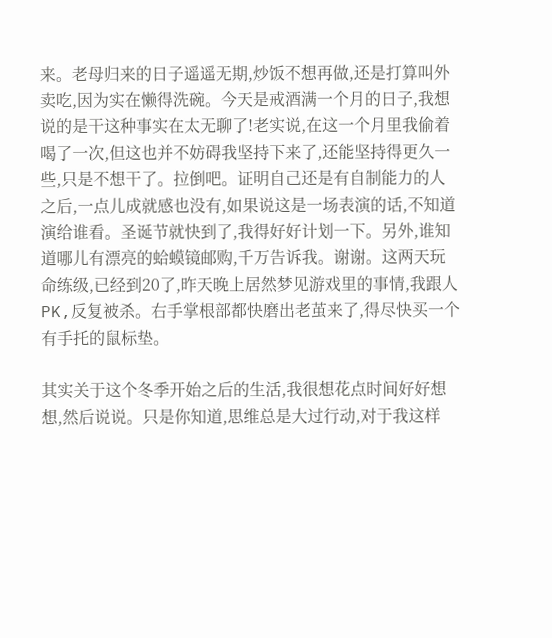来。老母归来的日子遥遥无期,炒饭不想再做,还是打算叫外卖吃,因为实在懒得洗碗。今天是戒酒满一个月的日子,我想说的是干这种事实在太无聊了!老实说,在这一个月里我偷着喝了一次,但这也并不妨碍我坚持下来了,还能坚持得更久一些,只是不想干了。拉倒吧。证明自己还是有自制能力的人之后,一点儿成就感也没有,如果说这是一场表演的话,不知道演给谁看。圣诞节就快到了,我得好好计划一下。另外,谁知道哪儿有漂亮的蛤蟆镜邮购,千万告诉我。谢谢。这两天玩命练级,已经到20了,昨天晚上居然梦见游戏里的事情,我跟人PK,反复被杀。右手掌根部都快磨出老茧来了,得尽快买一个有手托的鼠标垫。

其实关于这个冬季开始之后的生活,我很想花点时间好好想想,然后说说。只是你知道,思维总是大过行动,对于我这样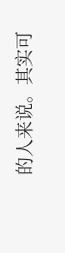的人来说。其实可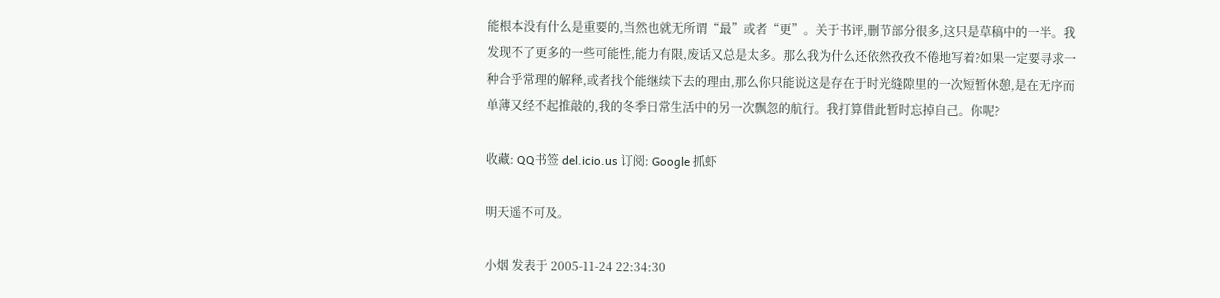能根本没有什么是重要的,当然也就无所谓“最”或者“更”。关于书评,删节部分很多,这只是草稿中的一半。我发现不了更多的一些可能性,能力有限,废话又总是太多。那么我为什么还依然孜孜不倦地写着?如果一定要寻求一种合乎常理的解释,或者找个能继续下去的理由,那么你只能说这是存在于时光缝隙里的一次短暂休憩,是在无序而单薄又经不起推敲的,我的冬季日常生活中的另一次飘忽的航行。我打算借此暂时忘掉自己。你呢?

收藏: QQ书签 del.icio.us 订阅: Google 抓虾

明天遥不可及。

小烟 发表于 2005-11-24 22:34:30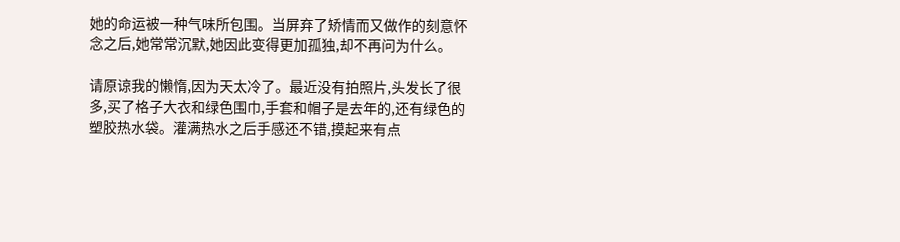她的命运被一种气味所包围。当屏弃了矫情而又做作的刻意怀念之后,她常常沉默,她因此变得更加孤独,却不再问为什么。

请原谅我的懒惰,因为天太冷了。最近没有拍照片,头发长了很多,买了格子大衣和绿色围巾,手套和帽子是去年的,还有绿色的塑胶热水袋。灌满热水之后手感还不错,摸起来有点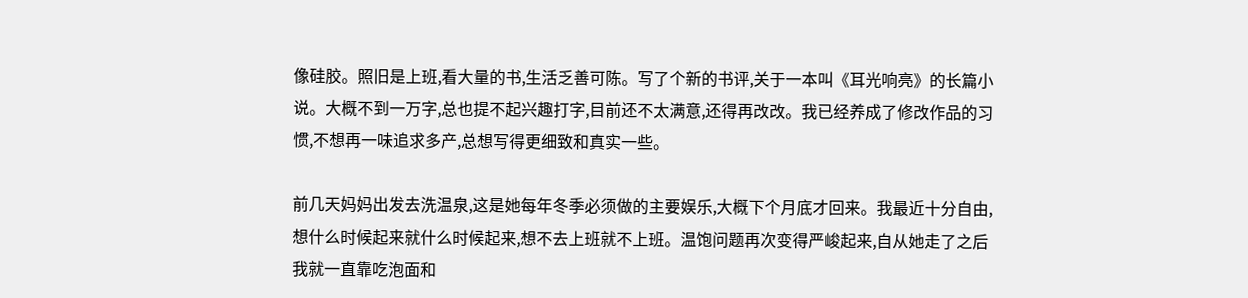像硅胶。照旧是上班,看大量的书,生活乏善可陈。写了个新的书评,关于一本叫《耳光响亮》的长篇小说。大概不到一万字,总也提不起兴趣打字,目前还不太满意,还得再改改。我已经养成了修改作品的习惯,不想再一味追求多产,总想写得更细致和真实一些。

前几天妈妈出发去洗温泉,这是她每年冬季必须做的主要娱乐,大概下个月底才回来。我最近十分自由,想什么时候起来就什么时候起来,想不去上班就不上班。温饱问题再次变得严峻起来,自从她走了之后我就一直靠吃泡面和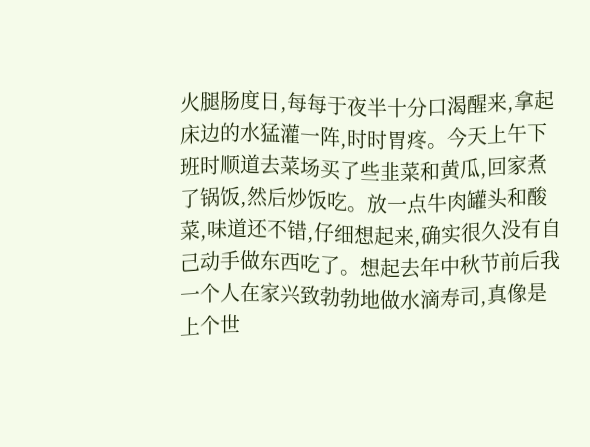火腿肠度日,每每于夜半十分口渴醒来,拿起床边的水猛灌一阵,时时胃疼。今天上午下班时顺道去菜场买了些韭菜和黄瓜,回家煮了锅饭,然后炒饭吃。放一点牛肉罐头和酸菜,味道还不错,仔细想起来,确实很久没有自己动手做东西吃了。想起去年中秋节前后我一个人在家兴致勃勃地做水滴寿司,真像是上个世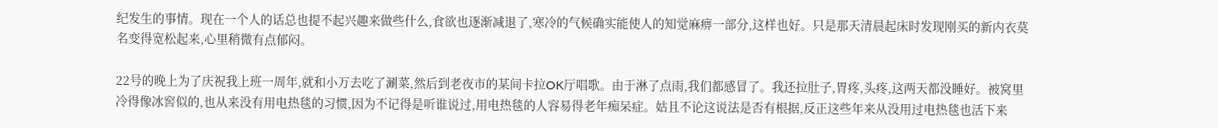纪发生的事情。现在一个人的话总也提不起兴趣来做些什么,食欲也逐渐减退了,寒冷的气候确实能使人的知觉麻痹一部分,这样也好。只是那天清晨起床时发现刚买的新内衣莫名变得宽松起来,心里稍微有点郁闷。

22号的晚上为了庆祝我上班一周年,就和小万去吃了涮菜,然后到老夜市的某间卡拉OK厅唱歌。由于淋了点雨,我们都感冒了。我还拉肚子,胃疼,头疼,这两天都没睡好。被窝里冷得像冰窖似的,也从来没有用电热毯的习惯,因为不记得是听谁说过,用电热毯的人容易得老年痴呆症。姑且不论这说法是否有根据,反正这些年来从没用过电热毯也活下来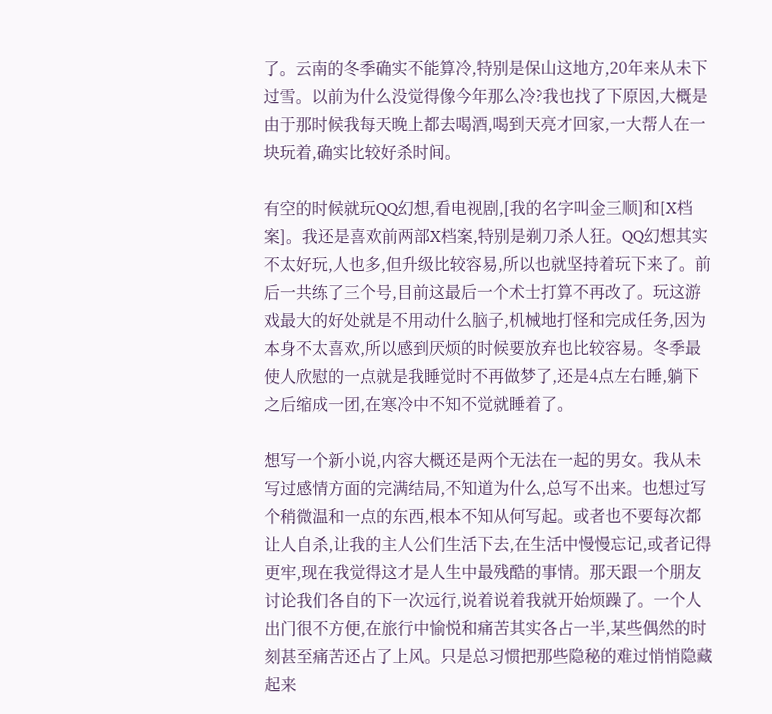了。云南的冬季确实不能算冷,特别是保山这地方,20年来从未下过雪。以前为什么没觉得像今年那么冷?我也找了下原因,大概是由于那时候我每天晚上都去喝酒,喝到天亮才回家,一大帮人在一块玩着,确实比较好杀时间。

有空的时候就玩QQ幻想,看电视剧,[我的名字叫金三顺]和[X档案]。我还是喜欢前两部X档案,特别是剃刀杀人狂。QQ幻想其实不太好玩,人也多,但升级比较容易,所以也就坚持着玩下来了。前后一共练了三个号,目前这最后一个术士打算不再改了。玩这游戏最大的好处就是不用动什么脑子,机械地打怪和完成任务,因为本身不太喜欢,所以感到厌烦的时候要放弃也比较容易。冬季最使人欣慰的一点就是我睡觉时不再做梦了,还是4点左右睡,躺下之后缩成一团,在寒冷中不知不觉就睡着了。

想写一个新小说,内容大概还是两个无法在一起的男女。我从未写过感情方面的完满结局,不知道为什么,总写不出来。也想过写个稍微温和一点的东西,根本不知从何写起。或者也不要每次都让人自杀,让我的主人公们生活下去,在生活中慢慢忘记,或者记得更牢,现在我觉得这才是人生中最残酷的事情。那天跟一个朋友讨论我们各自的下一次远行,说着说着我就开始烦躁了。一个人出门很不方便,在旅行中愉悦和痛苦其实各占一半,某些偶然的时刻甚至痛苦还占了上风。只是总习惯把那些隐秘的难过悄悄隐藏起来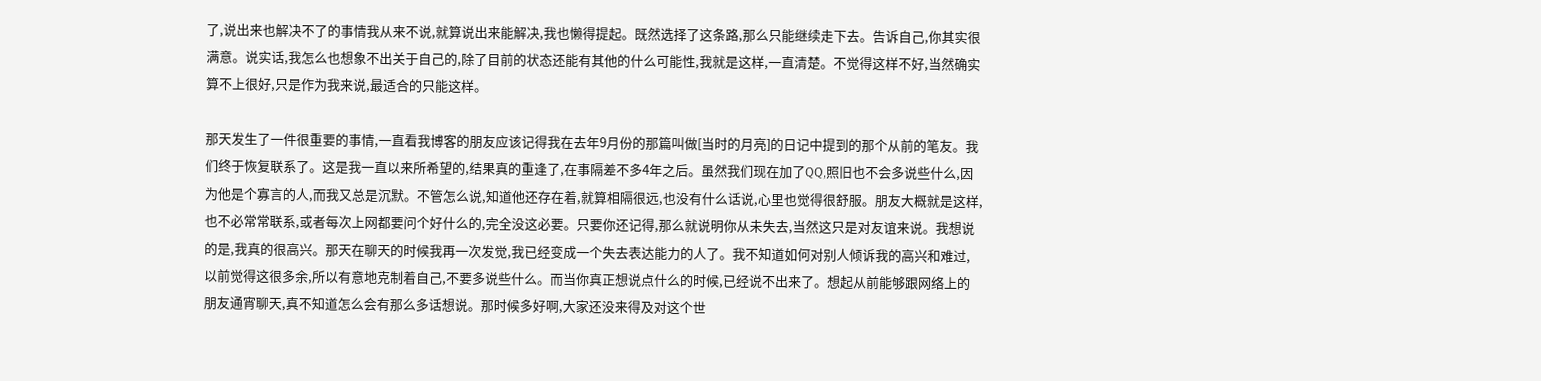了,说出来也解决不了的事情我从来不说,就算说出来能解决,我也懒得提起。既然选择了这条路,那么只能继续走下去。告诉自己,你其实很满意。说实话,我怎么也想象不出关于自己的,除了目前的状态还能有其他的什么可能性,我就是这样,一直清楚。不觉得这样不好,当然确实算不上很好,只是作为我来说,最适合的只能这样。

那天发生了一件很重要的事情,一直看我博客的朋友应该记得我在去年9月份的那篇叫做[当时的月亮]的日记中提到的那个从前的笔友。我们终于恢复联系了。这是我一直以来所希望的,结果真的重逢了,在事隔差不多4年之后。虽然我们现在加了QQ,照旧也不会多说些什么,因为他是个寡言的人,而我又总是沉默。不管怎么说,知道他还存在着,就算相隔很远,也没有什么话说,心里也觉得很舒服。朋友大概就是这样,也不必常常联系,或者每次上网都要问个好什么的,完全没这必要。只要你还记得,那么就说明你从未失去,当然这只是对友谊来说。我想说的是,我真的很高兴。那天在聊天的时候我再一次发觉,我已经变成一个失去表达能力的人了。我不知道如何对别人倾诉我的高兴和难过,以前觉得这很多余,所以有意地克制着自己,不要多说些什么。而当你真正想说点什么的时候,已经说不出来了。想起从前能够跟网络上的朋友通宵聊天,真不知道怎么会有那么多话想说。那时候多好啊,大家还没来得及对这个世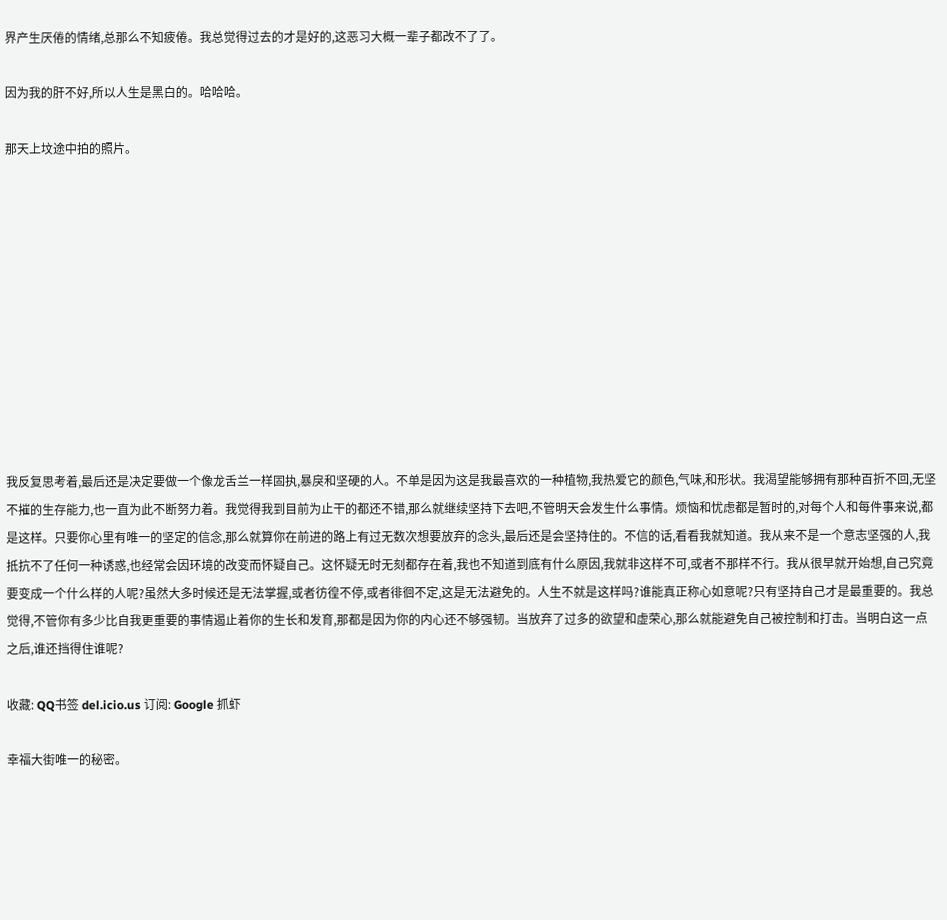界产生厌倦的情绪,总那么不知疲倦。我总觉得过去的才是好的,这恶习大概一辈子都改不了了。

因为我的肝不好,所以人生是黑白的。哈哈哈。

那天上坟途中拍的照片。











我反复思考着,最后还是决定要做一个像龙舌兰一样固执,暴戾和坚硬的人。不单是因为这是我最喜欢的一种植物,我热爱它的颜色,气味,和形状。我渴望能够拥有那种百折不回,无坚不摧的生存能力,也一直为此不断努力着。我觉得我到目前为止干的都还不错,那么就继续坚持下去吧,不管明天会发生什么事情。烦恼和忧虑都是暂时的,对每个人和每件事来说,都是这样。只要你心里有唯一的坚定的信念,那么就算你在前进的路上有过无数次想要放弃的念头,最后还是会坚持住的。不信的话,看看我就知道。我从来不是一个意志坚强的人,我抵抗不了任何一种诱惑,也经常会因环境的改变而怀疑自己。这怀疑无时无刻都存在着,我也不知道到底有什么原因,我就非这样不可,或者不那样不行。我从很早就开始想,自己究竟要变成一个什么样的人呢?虽然大多时候还是无法掌握,或者彷徨不停,或者徘徊不定,这是无法避免的。人生不就是这样吗?谁能真正称心如意呢?只有坚持自己才是最重要的。我总觉得,不管你有多少比自我更重要的事情遏止着你的生长和发育,那都是因为你的内心还不够强韧。当放弃了过多的欲望和虚荣心,那么就能避免自己被控制和打击。当明白这一点之后,谁还挡得住谁呢?

收藏: QQ书签 del.icio.us 订阅: Google 抓虾

幸福大街唯一的秘密。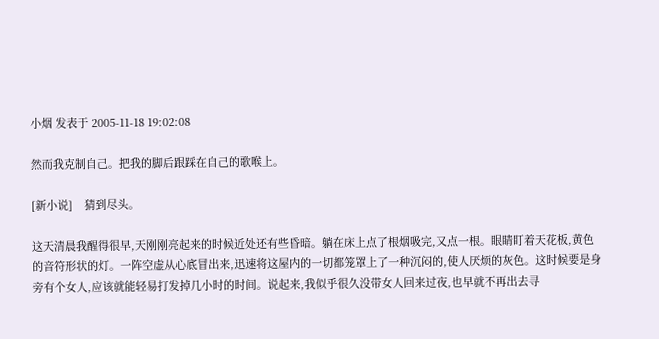小烟 发表于 2005-11-18 19:02:08

然而我克制自己。把我的脚后跟踩在自己的歌喉上。

[新小说]    猜到尽头。

这天清晨我醒得很早,天刚刚亮起来的时候近处还有些昏暗。躺在床上点了根烟吸完,又点一根。眼睛盯着天花板,黄色的音符形状的灯。一阵空虚从心底冒出来,迅速将这屋内的一切都笼罩上了一种沉闷的,使人厌烦的灰色。这时候要是身旁有个女人,应该就能轻易打发掉几小时的时间。说起来,我似乎很久没带女人回来过夜,也早就不再出去寻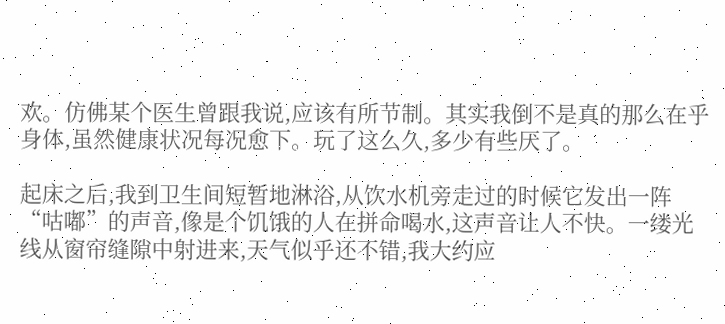欢。仿佛某个医生曾跟我说,应该有所节制。其实我倒不是真的那么在乎身体,虽然健康状况每况愈下。玩了这么久,多少有些厌了。

起床之后,我到卫生间短暂地淋浴,从饮水机旁走过的时候它发出一阵“咕嘟”的声音,像是个饥饿的人在拼命喝水,这声音让人不快。一缕光线从窗帘缝隙中射进来,天气似乎还不错,我大约应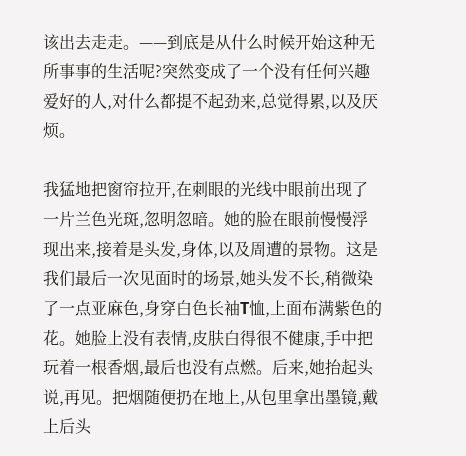该出去走走。——到底是从什么时候开始这种无所事事的生活呢?突然变成了一个没有任何兴趣爱好的人,对什么都提不起劲来,总觉得累,以及厌烦。

我猛地把窗帘拉开,在刺眼的光线中眼前出现了一片兰色光斑,忽明忽暗。她的脸在眼前慢慢浮现出来,接着是头发,身体,以及周遭的景物。这是我们最后一次见面时的场景,她头发不长,稍微染了一点亚麻色,身穿白色长袖T恤,上面布满紫色的花。她脸上没有表情,皮肤白得很不健康,手中把玩着一根香烟,最后也没有点燃。后来,她抬起头说,再见。把烟随便扔在地上,从包里拿出墨镜,戴上后头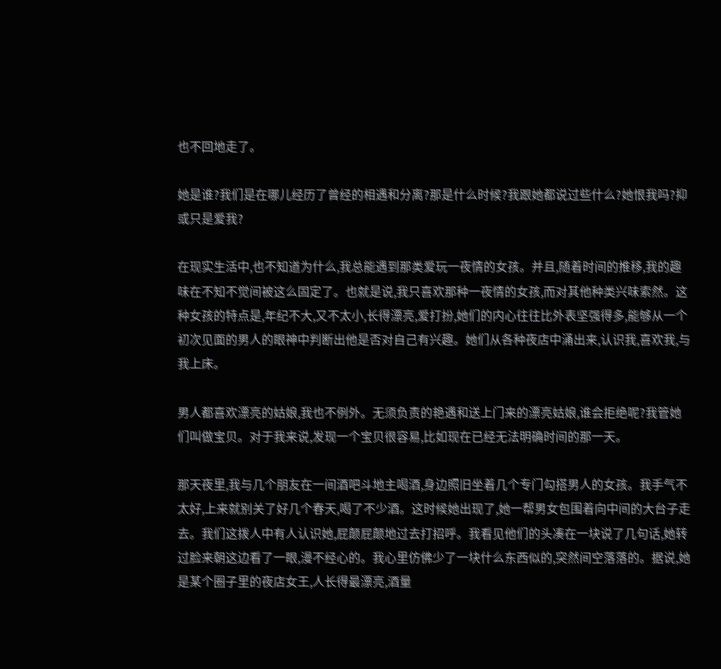也不回地走了。

她是谁?我们是在哪儿经历了曾经的相遇和分离?那是什么时候?我跟她都说过些什么?她恨我吗?抑或只是爱我?

在现实生活中,也不知道为什么,我总能遇到那类爱玩一夜情的女孩。并且,随着时间的推移,我的趣味在不知不觉间被这么固定了。也就是说,我只喜欢那种一夜情的女孩,而对其他种类兴味索然。这种女孩的特点是,年纪不大,又不太小,长得漂亮,爱打扮,她们的内心往往比外表坚强得多,能够从一个初次见面的男人的眼神中判断出他是否对自己有兴趣。她们从各种夜店中涌出来,认识我,喜欢我,与我上床。

男人都喜欢漂亮的姑娘,我也不例外。无须负责的艳遇和送上门来的漂亮姑娘,谁会拒绝呢?我管她们叫做宝贝。对于我来说,发现一个宝贝很容易,比如现在已经无法明确时间的那一天。

那天夜里,我与几个朋友在一间酒吧斗地主喝酒,身边照旧坐着几个专门勾搭男人的女孩。我手气不太好,上来就别关了好几个春天,喝了不少酒。这时候她出现了,她一帮男女包围着向中间的大台子走去。我们这拨人中有人认识她,屁颠屁颠地过去打招呼。我看见他们的头凑在一块说了几句话,她转过脸来朝这边看了一眼,漫不经心的。我心里仿佛少了一块什么东西似的,突然间空落落的。据说,她是某个圈子里的夜店女王,人长得最漂亮,酒量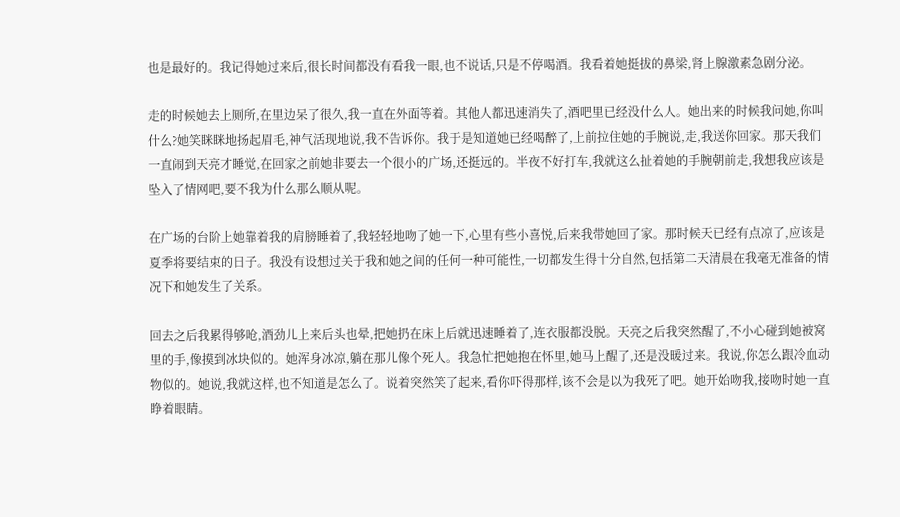也是最好的。我记得她过来后,很长时间都没有看我一眼,也不说话,只是不停喝酒。我看着她挺拔的鼻梁,肾上腺激素急剧分泌。

走的时候她去上厕所,在里边呆了很久,我一直在外面等着。其他人都迅速消失了,酒吧里已经没什么人。她出来的时候我问她,你叫什么?她笑眯眯地扬起眉毛,神气活现地说,我不告诉你。我于是知道她已经喝醉了,上前拉住她的手腕说,走,我送你回家。那天我们一直闹到天亮才睡觉,在回家之前她非要去一个很小的广场,还挺远的。半夜不好打车,我就这么扯着她的手腕朝前走,我想我应该是坠入了情网吧,要不我为什么那么顺从呢。

在广场的台阶上她靠着我的肩膀睡着了,我轻轻地吻了她一下,心里有些小喜悦,后来我带她回了家。那时候天已经有点凉了,应该是夏季将要结束的日子。我没有设想过关于我和她之间的任何一种可能性,一切都发生得十分自然,包括第二天清晨在我毫无准备的情况下和她发生了关系。

回去之后我累得够呛,酒劲儿上来后头也晕,把她扔在床上后就迅速睡着了,连衣服都没脱。天亮之后我突然醒了,不小心碰到她被窝里的手,像摸到冰块似的。她浑身冰凉,躺在那儿像个死人。我急忙把她抱在怀里,她马上醒了,还是没暖过来。我说,你怎么跟冷血动物似的。她说,我就这样,也不知道是怎么了。说着突然笑了起来,看你吓得那样,该不会是以为我死了吧。她开始吻我,接吻时她一直睁着眼睛。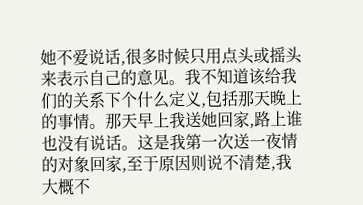她不爱说话,很多时候只用点头或摇头来表示自己的意见。我不知道该给我们的关系下个什么定义,包括那天晚上的事情。那天早上我送她回家,路上谁也没有说话。这是我第一次送一夜情的对象回家,至于原因则说不清楚,我大概不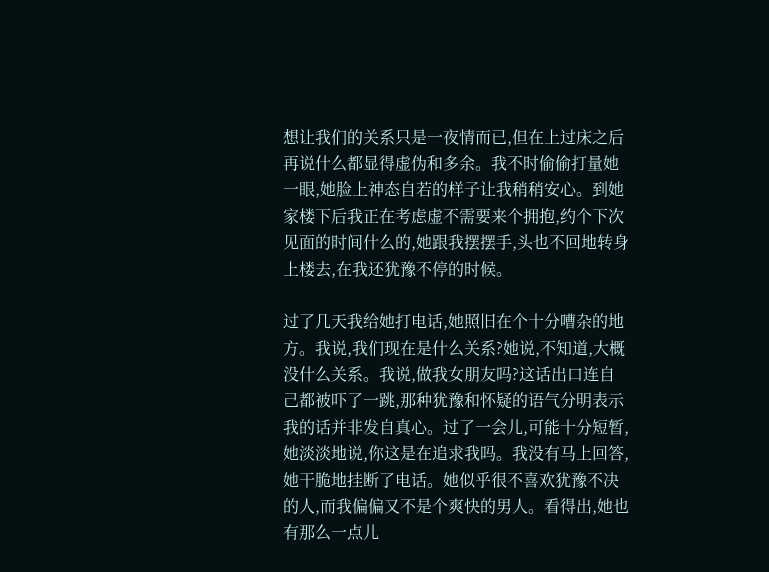想让我们的关系只是一夜情而已,但在上过床之后再说什么都显得虚伪和多余。我不时偷偷打量她一眼,她脸上神态自若的样子让我稍稍安心。到她家楼下后我正在考虑虚不需要来个拥抱,约个下次见面的时间什么的,她跟我摆摆手,头也不回地转身上楼去,在我还犹豫不停的时候。

过了几天我给她打电话,她照旧在个十分嘈杂的地方。我说,我们现在是什么关系?她说,不知道,大概没什么关系。我说,做我女朋友吗?这话出口连自己都被吓了一跳,那种犹豫和怀疑的语气分明表示我的话并非发自真心。过了一会儿,可能十分短暂,她淡淡地说,你这是在追求我吗。我没有马上回答,她干脆地挂断了电话。她似乎很不喜欢犹豫不决的人,而我偏偏又不是个爽快的男人。看得出,她也有那么一点儿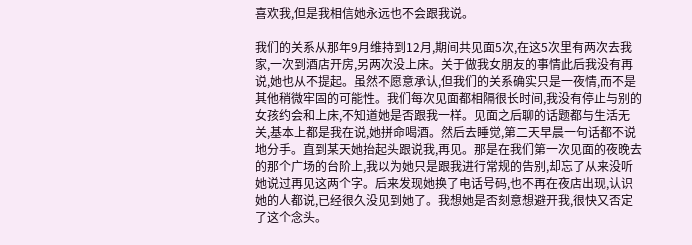喜欢我,但是我相信她永远也不会跟我说。

我们的关系从那年9月维持到12月,期间共见面5次,在这5次里有两次去我家,一次到酒店开房,另两次没上床。关于做我女朋友的事情此后我没有再说,她也从不提起。虽然不愿意承认,但我们的关系确实只是一夜情,而不是其他稍微牢固的可能性。我们每次见面都相隔很长时间,我没有停止与别的女孩约会和上床,不知道她是否跟我一样。见面之后聊的话题都与生活无关,基本上都是我在说,她拼命喝酒。然后去睡觉,第二天早晨一句话都不说地分手。直到某天她抬起头跟说我,再见。那是在我们第一次见面的夜晚去的那个广场的台阶上,我以为她只是跟我进行常规的告别,却忘了从来没听她说过再见这两个字。后来发现她换了电话号码,也不再在夜店出现,认识她的人都说,已经很久没见到她了。我想她是否刻意想避开我,很快又否定了这个念头。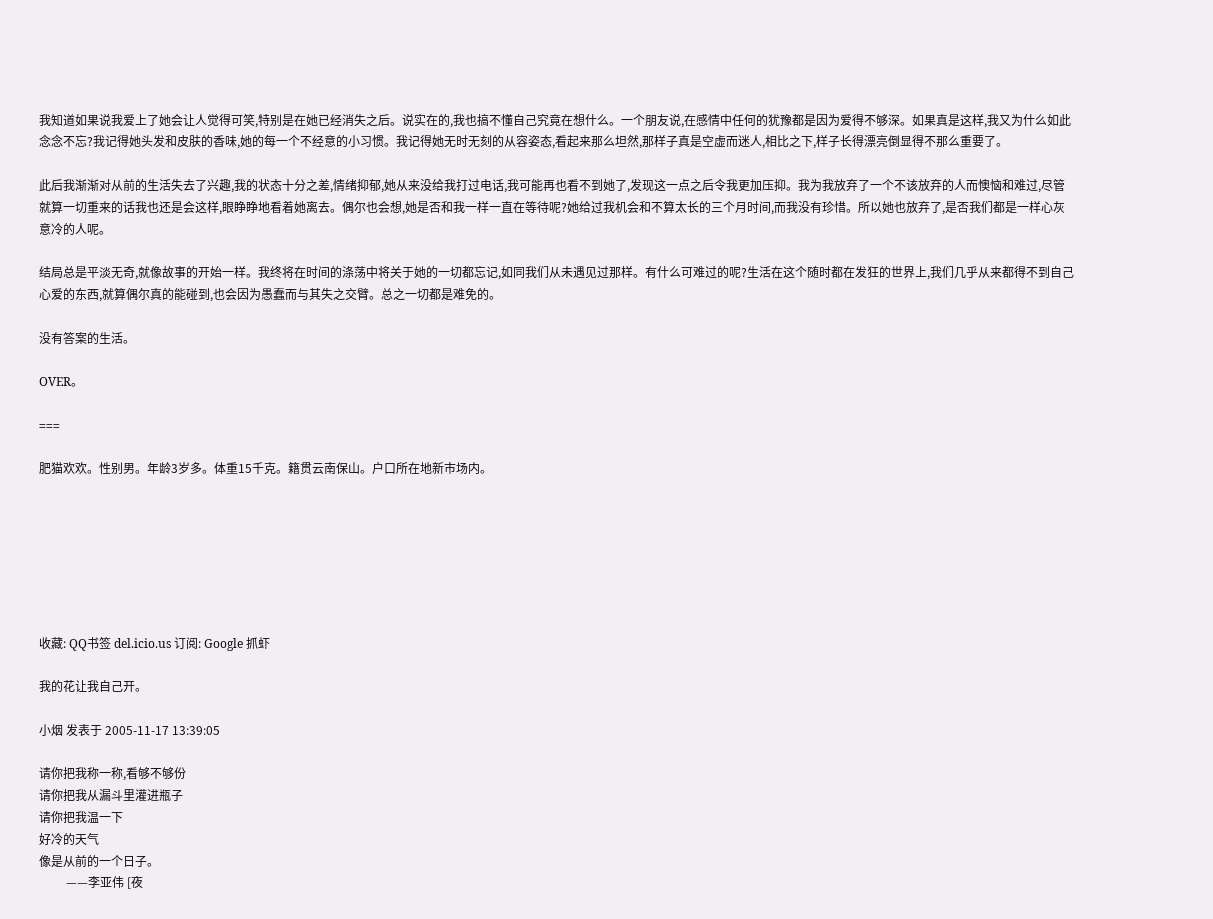我知道如果说我爱上了她会让人觉得可笑,特别是在她已经消失之后。说实在的,我也搞不懂自己究竟在想什么。一个朋友说,在感情中任何的犹豫都是因为爱得不够深。如果真是这样,我又为什么如此念念不忘?我记得她头发和皮肤的香味,她的每一个不经意的小习惯。我记得她无时无刻的从容姿态,看起来那么坦然,那样子真是空虚而迷人,相比之下,样子长得漂亮倒显得不那么重要了。

此后我渐渐对从前的生活失去了兴趣,我的状态十分之差,情绪抑郁,她从来没给我打过电话,我可能再也看不到她了,发现这一点之后令我更加压抑。我为我放弃了一个不该放弃的人而懊恼和难过,尽管就算一切重来的话我也还是会这样,眼睁睁地看着她离去。偶尔也会想,她是否和我一样一直在等待呢?她给过我机会和不算太长的三个月时间,而我没有珍惜。所以她也放弃了,是否我们都是一样心灰意冷的人呢。

结局总是平淡无奇,就像故事的开始一样。我终将在时间的涤荡中将关于她的一切都忘记,如同我们从未遇见过那样。有什么可难过的呢?生活在这个随时都在发狂的世界上,我们几乎从来都得不到自己心爱的东西,就算偶尔真的能碰到,也会因为愚蠢而与其失之交臂。总之一切都是难免的。

没有答案的生活。

OVER。

===

肥猫欢欢。性别男。年龄3岁多。体重15千克。籍贯云南保山。户口所在地新市场内。







收藏: QQ书签 del.icio.us 订阅: Google 抓虾

我的花让我自己开。

小烟 发表于 2005-11-17 13:39:05

请你把我称一称,看够不够份
请你把我从漏斗里灌进瓶子
请你把我温一下
好冷的天气
像是从前的一个日子。
         ——李亚伟 [夜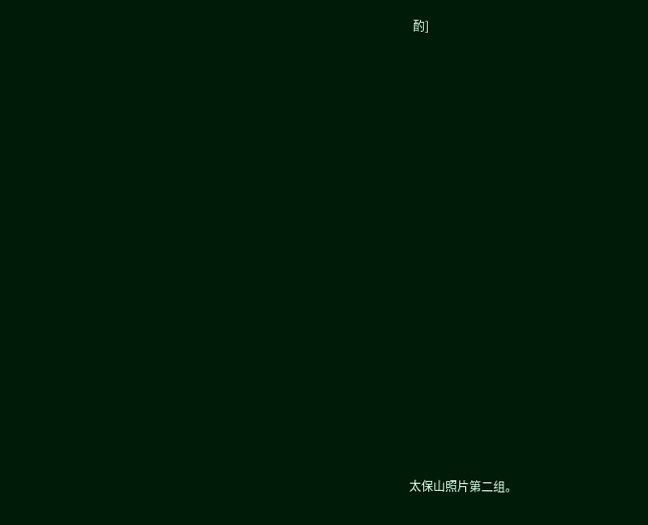酌]

















太保山照片第二组。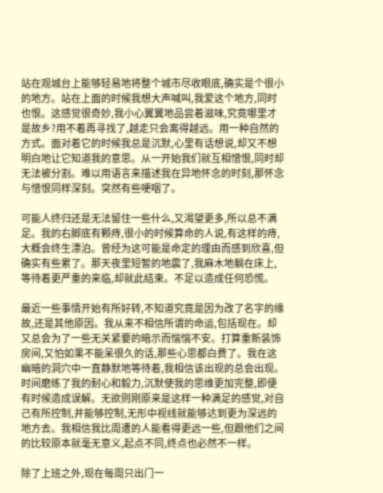站在观城台上能够轻易地将整个城市尽收眼底,确实是个很小的地方。站在上面的时候我想大声喊叫,我爱这个地方,同时也恨。这感觉很奇妙,我小心翼翼地品尝着滋味,究竟哪里才是故乡?用不着再寻找了,越走只会离得越远。用一种自然的方式。面对着它的时候我总是沉默,心里有话想说,却又不想明白地让它知道我的意思。从一开始我们就互相憎恨,同时却无法被分割。难以用语言来描述我在异地怀念的时刻,那怀念与憎恨同样深刻。突然有些哽咽了。

可能人终归还是无法留住一些什么,又渴望更多,所以总不满足。我的右脚底有颗痔,很小的时候算命的人说,有这样的痔,大概会终生漂泊。曾经为这可能是命定的理由而感到欣喜,但确实有些累了。那天夜里短暂的地震了,我麻木地躺在床上,等待着更严重的来临,却就此结束。不足以造成任何恐慌。

最近一些事情开始有所好转,不知道究竟是因为改了名字的缘故,还是其他原因。我从来不相信所谓的命运,包括现在。却又总会为了一些无关紧要的暗示而惴惴不安。打算重新装饰房间,又怕如果不能呆很久的话,那些心思都白费了。我在这幽暗的洞穴中一直静默地等待着,我相信该出现的总会出现。时间磨练了我的耐心和毅力,沉默使我的思维更加完整,即便有时候造成误解。无欲则刚原来是这样一种满足的感觉,对自己有所控制,并能够控制,无形中视线就能够达到更为深远的地方去。我相信我比周遭的人能看得更远一些,但跟他们之间的比较原本就毫无意义,起点不同,终点也必然不一样。

除了上班之外,现在每周只出门一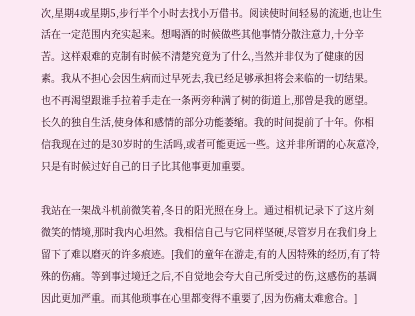次,星期4或星期5,步行半个小时去找小万借书。阅读使时间轻易的流逝,也让生活在一定范围内充实起来。想喝酒的时候做些其他事情分散注意力,十分辛苦。这样艰难的克制有时候不清楚究竟为了什么,当然并非仅为了健康的因素。我从不担心会因生病而过早死去,我已经足够承担将会来临的一切结果。也不再渴望跟谁手拉着手走在一条两旁种满了树的街道上,那曾是我的愿望。长久的独自生活,使身体和感情的部分功能萎缩。我的时间提前了十年。你相信我现在过的是30岁时的生活吗,或者可能更远一些。这并非所谓的心灰意冷,只是有时候过好自己的日子比其他事更加重要。

我站在一架战斗机前微笑着,冬日的阳光照在身上。通过相机记录下了这片刻微笑的情境,那时我内心坦然。我相信自己与它同样坚硬,尽管岁月在我们身上留下了难以磨灭的许多痕迹。[我们的童年在游走,有的人因特殊的经历,有了特殊的伤痛。等到事过境迁之后,不自觉地会夸大自己所受过的伤,这感伤的基调因此更加严重。而其他琐事在心里都变得不重要了,因为伤痛太难愈合。]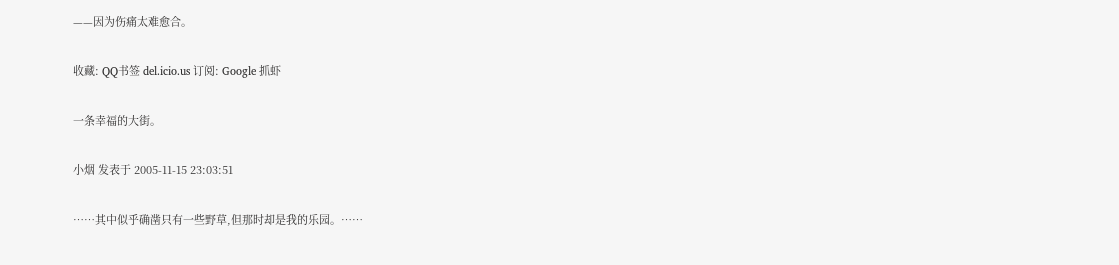——因为伤痛太难愈合。

收藏: QQ书签 del.icio.us 订阅: Google 抓虾

一条幸福的大街。

小烟 发表于 2005-11-15 23:03:51

……其中似乎确凿只有一些野草,但那时却是我的乐园。……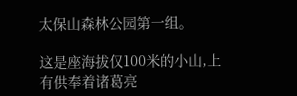太保山森林公园第一组。

这是座海拔仅100米的小山,上有供奉着诸葛亮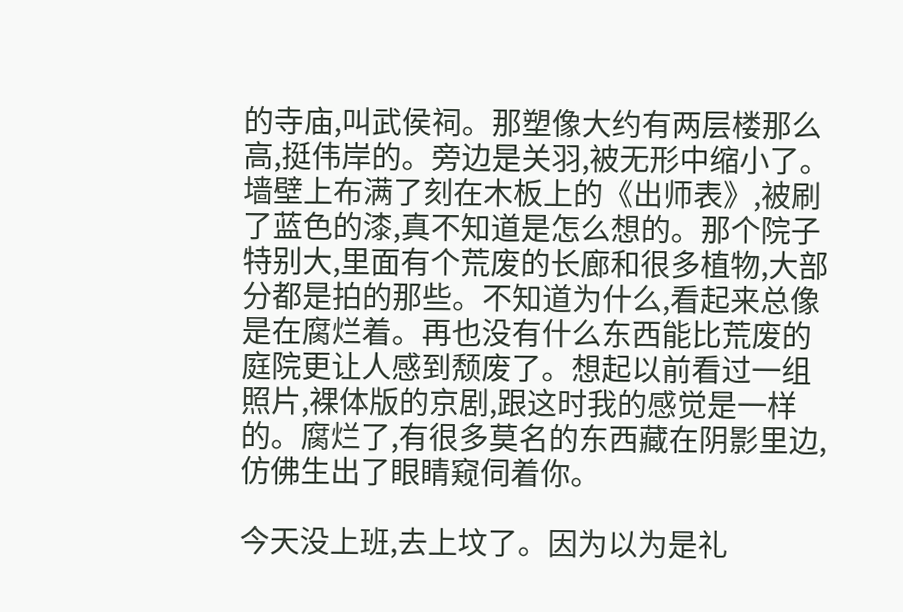的寺庙,叫武侯祠。那塑像大约有两层楼那么高,挺伟岸的。旁边是关羽,被无形中缩小了。墙壁上布满了刻在木板上的《出师表》,被刷了蓝色的漆,真不知道是怎么想的。那个院子特别大,里面有个荒废的长廊和很多植物,大部分都是拍的那些。不知道为什么,看起来总像是在腐烂着。再也没有什么东西能比荒废的庭院更让人感到颓废了。想起以前看过一组照片,裸体版的京剧,跟这时我的感觉是一样的。腐烂了,有很多莫名的东西藏在阴影里边,仿佛生出了眼睛窥伺着你。

今天没上班,去上坟了。因为以为是礼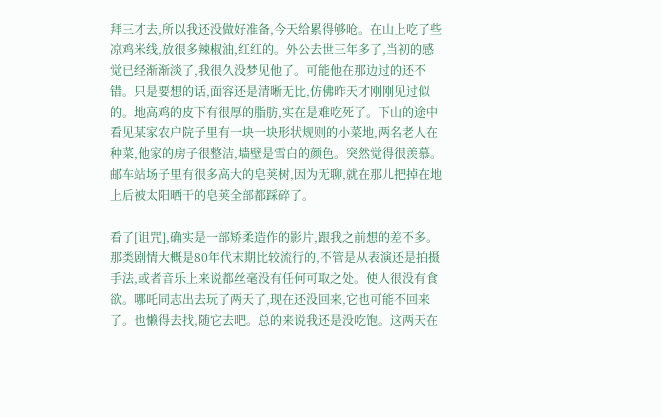拜三才去,所以我还没做好准备,今天给累得够呛。在山上吃了些凉鸡米线,放很多辣椒油,红红的。外公去世三年多了,当初的感觉已经渐渐淡了,我很久没梦见他了。可能他在那边过的还不错。只是要想的话,面容还是清晰无比,仿佛昨天才刚刚见过似的。地高鸡的皮下有很厚的脂肪,实在是难吃死了。下山的途中看见某家农户院子里有一块一块形状规则的小菜地,两名老人在种菜,他家的房子很整洁,墙壁是雪白的颜色。突然觉得很羡慕。邮车站场子里有很多高大的皂荚树,因为无聊,就在那儿把掉在地上后被太阳晒干的皂荚全部都踩碎了。

看了[诅咒],确实是一部矫柔造作的影片,跟我之前想的差不多。那类剧情大概是80年代末期比较流行的,不管是从表演还是拍摄手法,或者音乐上来说都丝毫没有任何可取之处。使人很没有食欲。哪吒同志出去玩了两天了,现在还没回来,它也可能不回来了。也懒得去找,随它去吧。总的来说我还是没吃饱。这两天在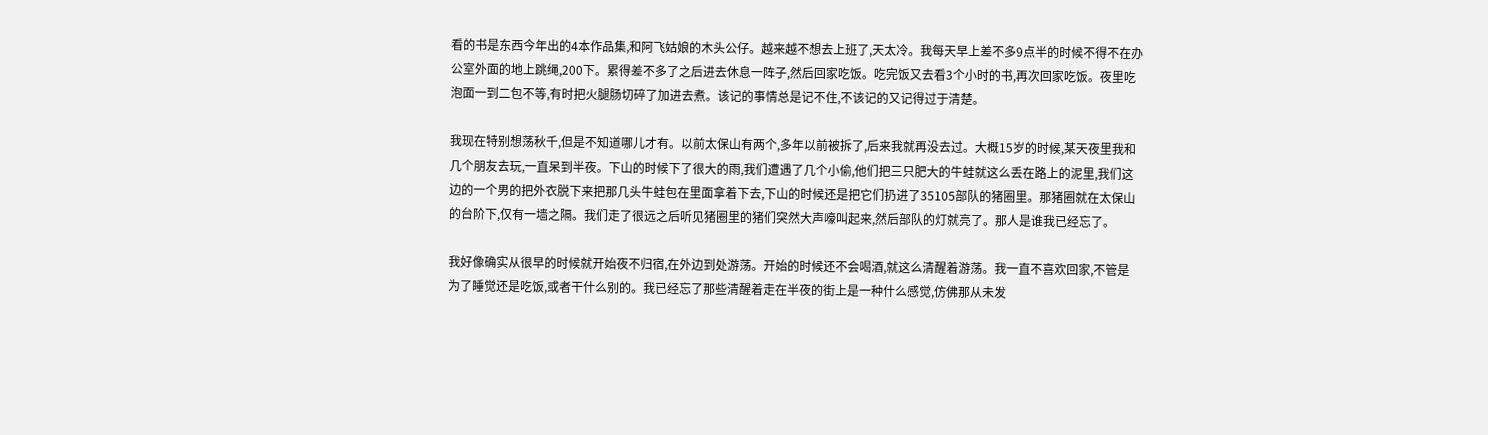看的书是东西今年出的4本作品集,和阿飞姑娘的木头公仔。越来越不想去上班了,天太冷。我每天早上差不多9点半的时候不得不在办公室外面的地上跳绳,200下。累得差不多了之后进去休息一阵子,然后回家吃饭。吃完饭又去看3个小时的书,再次回家吃饭。夜里吃泡面一到二包不等,有时把火腿肠切碎了加进去煮。该记的事情总是记不住,不该记的又记得过于清楚。

我现在特别想荡秋千,但是不知道哪儿才有。以前太保山有两个,多年以前被拆了,后来我就再没去过。大概15岁的时候,某天夜里我和几个朋友去玩,一直呆到半夜。下山的时候下了很大的雨,我们遭遇了几个小偷,他们把三只肥大的牛蛙就这么丢在路上的泥里,我们这边的一个男的把外衣脱下来把那几头牛蛙包在里面拿着下去,下山的时候还是把它们扔进了35105部队的猪圈里。那猪圈就在太保山的台阶下,仅有一墙之隔。我们走了很远之后听见猪圈里的猪们突然大声嚎叫起来,然后部队的灯就亮了。那人是谁我已经忘了。

我好像确实从很早的时候就开始夜不归宿,在外边到处游荡。开始的时候还不会喝酒,就这么清醒着游荡。我一直不喜欢回家,不管是为了睡觉还是吃饭,或者干什么别的。我已经忘了那些清醒着走在半夜的街上是一种什么感觉,仿佛那从未发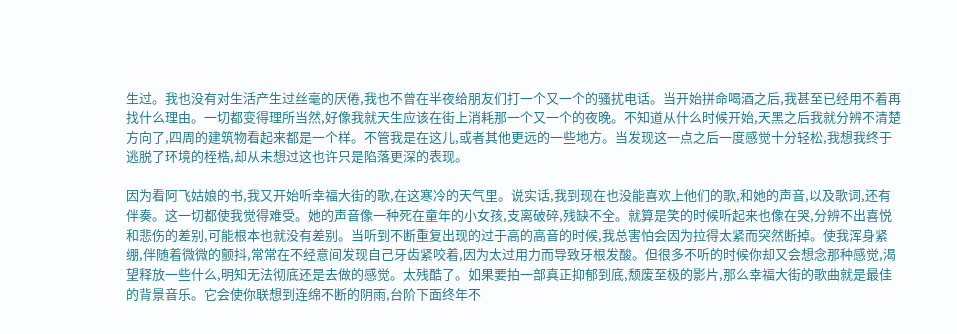生过。我也没有对生活产生过丝毫的厌倦,我也不曾在半夜给朋友们打一个又一个的骚扰电话。当开始拼命喝酒之后,我甚至已经用不着再找什么理由。一切都变得理所当然,好像我就天生应该在街上消耗那一个又一个的夜晚。不知道从什么时候开始,天黑之后我就分辨不清楚方向了,四周的建筑物看起来都是一个样。不管我是在这儿,或者其他更远的一些地方。当发现这一点之后一度感觉十分轻松,我想我终于逃脱了环境的桎梏,却从未想过这也许只是陷落更深的表现。

因为看阿飞姑娘的书,我又开始听幸福大街的歌,在这寒冷的天气里。说实话,我到现在也没能喜欢上他们的歌,和她的声音,以及歌词,还有伴奏。这一切都使我觉得难受。她的声音像一种死在童年的小女孩,支离破碎,残缺不全。就算是笑的时候听起来也像在哭,分辨不出喜悦和悲伤的差别,可能根本也就没有差别。当听到不断重复出现的过于高的高音的时候,我总害怕会因为拉得太紧而突然断掉。使我浑身紧绷,伴随着微微的颤抖,常常在不经意间发现自己牙齿紧咬着,因为太过用力而导致牙根发酸。但很多不听的时候你却又会想念那种感觉,渴望释放一些什么,明知无法彻底还是去做的感觉。太残酷了。如果要拍一部真正抑郁到底,颓废至极的影片,那么幸福大街的歌曲就是最佳的背景音乐。它会使你联想到连绵不断的阴雨,台阶下面终年不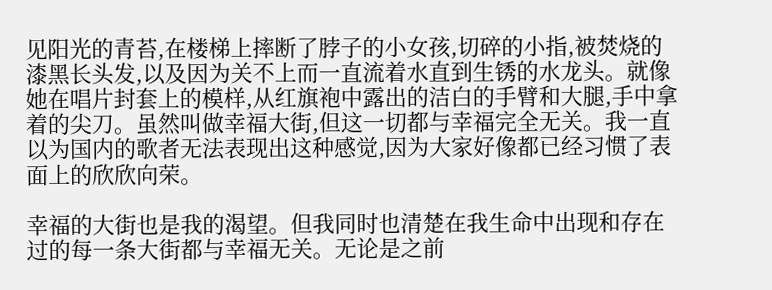见阳光的青苔,在楼梯上摔断了脖子的小女孩,切碎的小指,被焚烧的漆黑长头发,以及因为关不上而一直流着水直到生锈的水龙头。就像她在唱片封套上的模样,从红旗袍中露出的洁白的手臂和大腿,手中拿着的尖刀。虽然叫做幸福大街,但这一切都与幸福完全无关。我一直以为国内的歌者无法表现出这种感觉,因为大家好像都已经习惯了表面上的欣欣向荣。

幸福的大街也是我的渴望。但我同时也清楚在我生命中出现和存在过的每一条大街都与幸福无关。无论是之前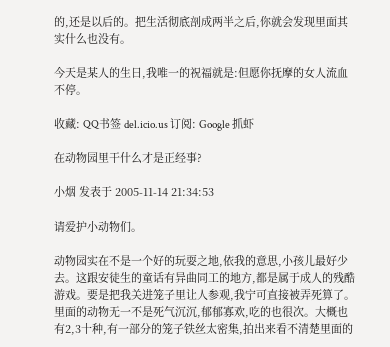的,还是以后的。把生活彻底剖成两半之后,你就会发现里面其实什么也没有。

今天是某人的生日,我唯一的祝福就是:但愿你抚摩的女人流血不停。

收藏: QQ书签 del.icio.us 订阅: Google 抓虾

在动物园里干什么才是正经事?

小烟 发表于 2005-11-14 21:34:53

请爱护小动物们。

动物园实在不是一个好的玩耍之地,依我的意思,小孩儿最好少去。这跟安徒生的童话有异曲同工的地方,都是属于成人的残酷游戏。要是把我关进笼子里让人参观,我宁可直接被弄死算了。里面的动物无一不是死气沉沉,郁郁寡欢,吃的也很次。大概也有2,3十种,有一部分的笼子铁丝太密集,拍出来看不清楚里面的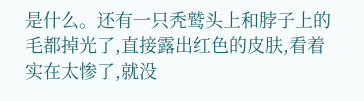是什么。还有一只秃鹫头上和脖子上的毛都掉光了,直接露出红色的皮肤,看着实在太惨了,就没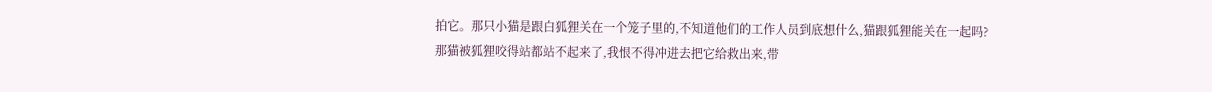拍它。那只小猫是跟白狐狸关在一个笼子里的,不知道他们的工作人员到底想什么,猫跟狐狸能关在一起吗?那猫被狐狸咬得站都站不起来了,我恨不得冲进去把它给救出来,带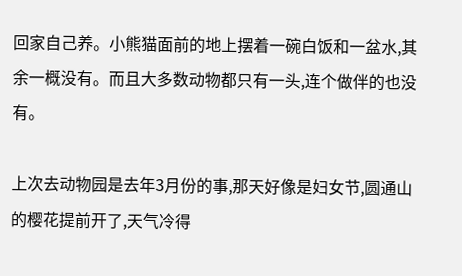回家自己养。小熊猫面前的地上摆着一碗白饭和一盆水,其余一概没有。而且大多数动物都只有一头,连个做伴的也没有。

上次去动物园是去年3月份的事,那天好像是妇女节,圆通山的樱花提前开了,天气冷得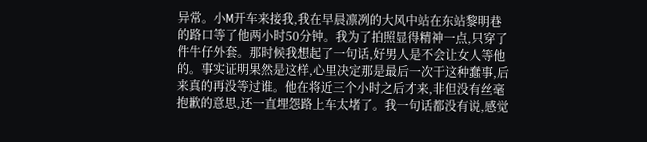异常。小M开车来接我,我在早晨凛冽的大风中站在东站黎明巷的路口等了他两小时50分钟。我为了拍照显得精神一点,只穿了件牛仔外套。那时候我想起了一句话,好男人是不会让女人等他的。事实证明果然是这样,心里决定那是最后一次干这种蠢事,后来真的再没等过谁。他在将近三个小时之后才来,非但没有丝毫抱歉的意思,还一直埋怨路上车太堵了。我一句话都没有说,感觉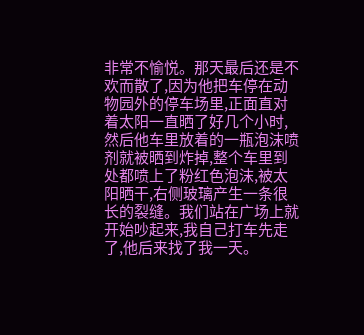非常不愉悦。那天最后还是不欢而散了,因为他把车停在动物园外的停车场里,正面直对着太阳一直晒了好几个小时,然后他车里放着的一瓶泡沫喷剂就被晒到炸掉,整个车里到处都喷上了粉红色泡沫,被太阳晒干,右侧玻璃产生一条很长的裂缝。我们站在广场上就开始吵起来,我自己打车先走了,他后来找了我一天。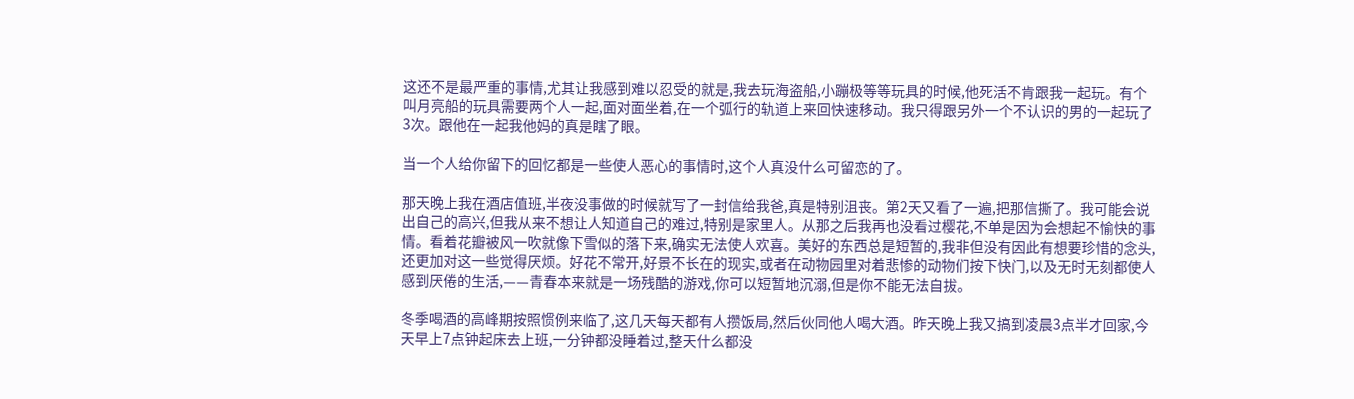这还不是最严重的事情,尤其让我感到难以忍受的就是,我去玩海盗船,小蹦极等等玩具的时候,他死活不肯跟我一起玩。有个叫月亮船的玩具需要两个人一起,面对面坐着,在一个弧行的轨道上来回快速移动。我只得跟另外一个不认识的男的一起玩了3次。跟他在一起我他妈的真是瞎了眼。

当一个人给你留下的回忆都是一些使人恶心的事情时,这个人真没什么可留恋的了。

那天晚上我在酒店值班,半夜没事做的时候就写了一封信给我爸,真是特别沮丧。第2天又看了一遍,把那信撕了。我可能会说出自己的高兴,但我从来不想让人知道自己的难过,特别是家里人。从那之后我再也没看过樱花,不单是因为会想起不愉快的事情。看着花瓣被风一吹就像下雪似的落下来,确实无法使人欢喜。美好的东西总是短暂的,我非但没有因此有想要珍惜的念头,还更加对这一些觉得厌烦。好花不常开,好景不长在的现实,或者在动物园里对着悲惨的动物们按下快门,以及无时无刻都使人感到厌倦的生活,——青春本来就是一场残酷的游戏,你可以短暂地沉溺,但是你不能无法自拔。

冬季喝酒的高峰期按照惯例来临了,这几天每天都有人攒饭局,然后伙同他人喝大酒。昨天晚上我又搞到凌晨3点半才回家,今天早上7点钟起床去上班,一分钟都没睡着过,整天什么都没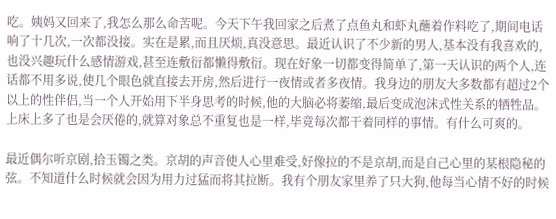吃。姨妈又回来了,我怎么那么命苦呢。今天下午我回家之后煮了点鱼丸和虾丸蘸着作料吃了,期间电话响了十几次,一次都没接。实在是累,而且厌烦,真没意思。最近认识了不少新的男人,基本没有我喜欢的,也没兴趣玩什么感情游戏,甚至连敷衍都懒得敷衍。现在好象一切都变得简单了,第一天认识的两个人,连话都不用多说,使几个眼色就直接去开房,然后进行一夜情或者多夜情。我身边的朋友大多数都有超过2个以上的性伴侣,当一个人开始用下半身思考的时候,他的大脑必将萎缩,最后变成泡沫式性关系的牺牲品。上床上多了也是会厌倦的,就算对象总不重复也是一样,毕竟每次都干着同样的事情。有什么可爽的。

最近偶尔听京剧,拾玉镯之类。京胡的声音使人心里难受,好像拉的不是京胡,而是自己心里的某根隐秘的弦。不知道什么时候就会因为用力过猛而将其拉断。我有个朋友家里养了只大狗,他每当心情不好的时候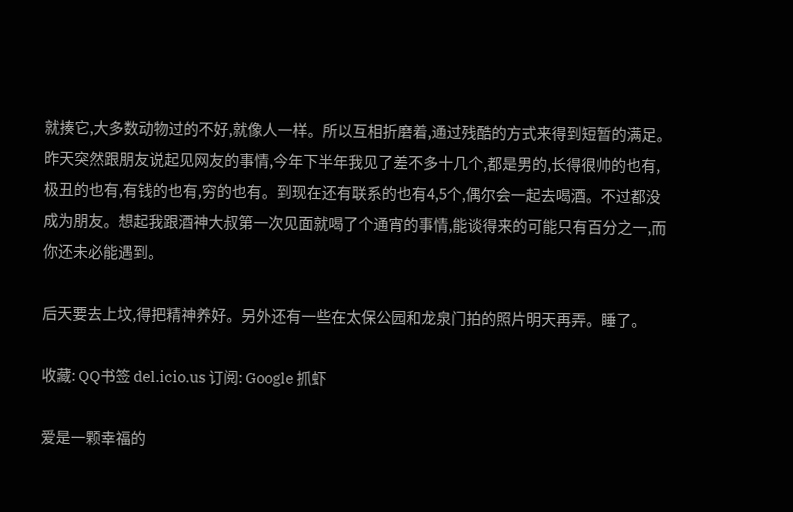就揍它,大多数动物过的不好,就像人一样。所以互相折磨着,通过残酷的方式来得到短暂的满足。昨天突然跟朋友说起见网友的事情,今年下半年我见了差不多十几个,都是男的,长得很帅的也有,极丑的也有,有钱的也有,穷的也有。到现在还有联系的也有4,5个,偶尔会一起去喝酒。不过都没成为朋友。想起我跟酒神大叔第一次见面就喝了个通宵的事情,能谈得来的可能只有百分之一,而你还未必能遇到。

后天要去上坟,得把精神养好。另外还有一些在太保公园和龙泉门拍的照片明天再弄。睡了。

收藏: QQ书签 del.icio.us 订阅: Google 抓虾

爱是一颗幸福的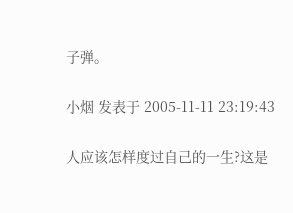子弹。

小烟 发表于 2005-11-11 23:19:43

人应该怎样度过自己的一生?这是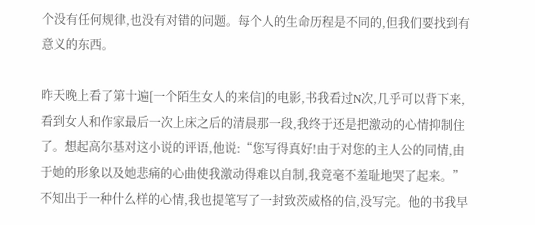个没有任何规律,也没有对错的问题。每个人的生命历程是不同的,但我们要找到有意义的东西。

昨天晚上看了第十遍[一个陌生女人的来信]的电影,书我看过N次,几乎可以背下来,看到女人和作家最后一次上床之后的清晨那一段,我终于还是把激动的心情抑制住了。想起高尔基对这小说的评语,他说:“您写得真好!由于对您的主人公的同情,由于她的形象以及她悲痛的心曲使我激动得难以自制,我竟毫不羞耻地哭了起来。”不知出于一种什么样的心情,我也提笔写了一封致茨威格的信,没写完。他的书我早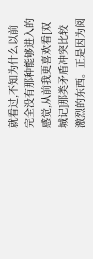就看过,不知为什么以前完全没有那种能够进入的感觉,从前我更喜欢看[双城记]那类矛盾冲突比较激烈的东西。正是因为阅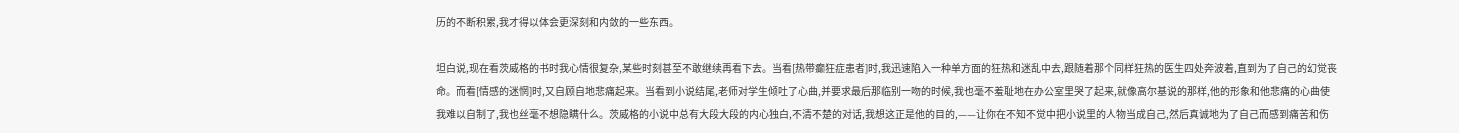历的不断积累,我才得以体会更深刻和内敛的一些东西。

坦白说,现在看茨威格的书时我心情很复杂,某些时刻甚至不敢继续再看下去。当看[热带癫狂症患者]时,我迅速陷入一种单方面的狂热和迷乱中去,跟随着那个同样狂热的医生四处奔波着,直到为了自己的幻觉丧命。而看[情感的迷惘]时,又自顾自地悲痛起来。当看到小说结尾,老师对学生倾吐了心曲,并要求最后那临别一吻的时候,我也毫不羞耻地在办公室里哭了起来,就像高尔基说的那样,他的形象和他悲痛的心曲使我难以自制了,我也丝毫不想隐瞒什么。茨威格的小说中总有大段大段的内心独白,不清不楚的对话,我想这正是他的目的,——让你在不知不觉中把小说里的人物当成自己,然后真诚地为了自己而感到痛苦和伤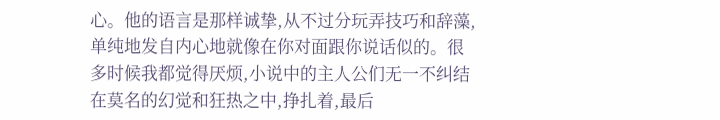心。他的语言是那样诚挚,从不过分玩弄技巧和辞藻,单纯地发自内心地就像在你对面跟你说话似的。很多时候我都觉得厌烦,小说中的主人公们无一不纠结在莫名的幻觉和狂热之中,挣扎着,最后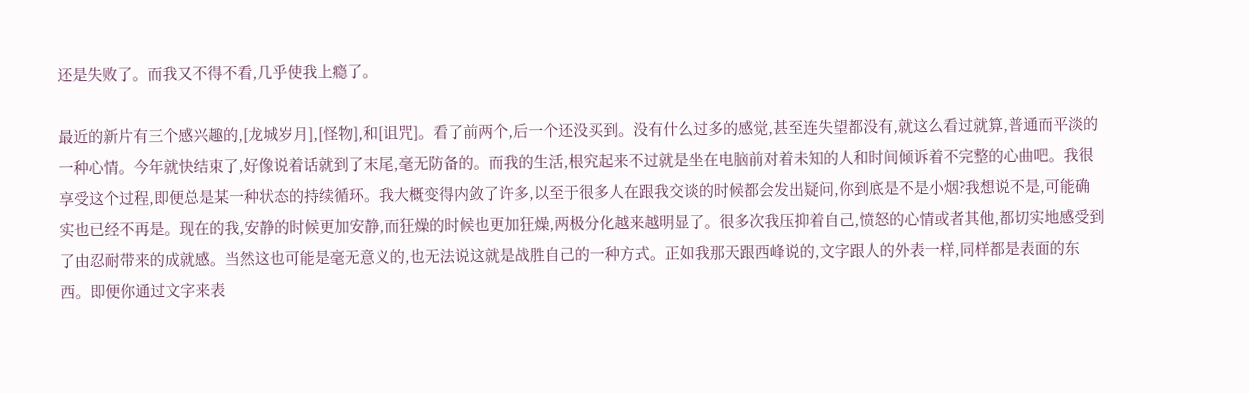还是失败了。而我又不得不看,几乎使我上瘾了。

最近的新片有三个感兴趣的,[龙城岁月],[怪物],和[诅咒]。看了前两个,后一个还没买到。没有什么过多的感觉,甚至连失望都没有,就这么看过就算,普通而平淡的一种心情。今年就快结束了,好像说着话就到了末尾,毫无防备的。而我的生活,根究起来不过就是坐在电脑前对着未知的人和时间倾诉着不完整的心曲吧。我很享受这个过程,即便总是某一种状态的持续循环。我大概变得内敛了许多,以至于很多人在跟我交谈的时候都会发出疑问,你到底是不是小烟?我想说不是,可能确实也已经不再是。现在的我,安静的时候更加安静,而狂燥的时候也更加狂燥,两极分化越来越明显了。很多次我压抑着自己,愤怒的心情或者其他,都切实地感受到了由忍耐带来的成就感。当然这也可能是毫无意义的,也无法说这就是战胜自己的一种方式。正如我那天跟西峰说的,文字跟人的外表一样,同样都是表面的东西。即便你通过文字来表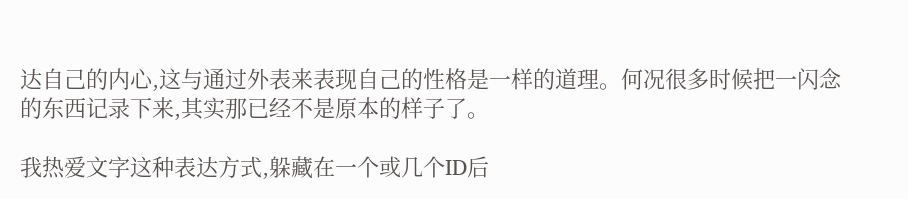达自己的内心,这与通过外表来表现自己的性格是一样的道理。何况很多时候把一闪念的东西记录下来,其实那已经不是原本的样子了。

我热爱文字这种表达方式,躲藏在一个或几个ID后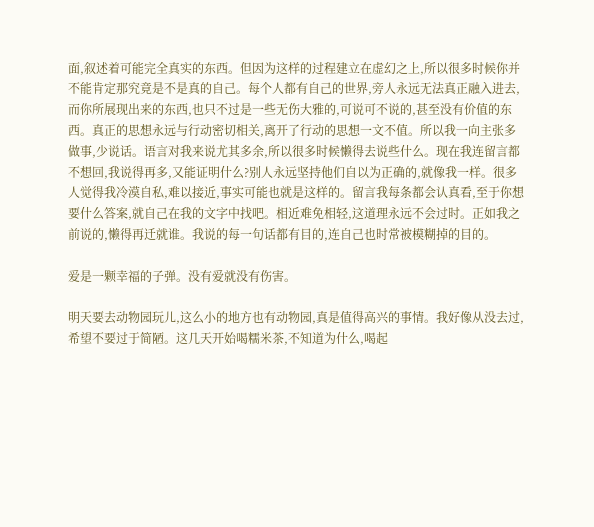面,叙述着可能完全真实的东西。但因为这样的过程建立在虚幻之上,所以很多时候你并不能肯定那究竟是不是真的自己。每个人都有自己的世界,旁人永远无法真正融入进去,而你所展现出来的东西,也只不过是一些无伤大雅的,可说可不说的,甚至没有价值的东西。真正的思想永远与行动密切相关,离开了行动的思想一文不值。所以我一向主张多做事,少说话。语言对我来说尤其多余,所以很多时候懒得去说些什么。现在我连留言都不想回,我说得再多,又能证明什么?别人永远坚持他们自以为正确的,就像我一样。很多人觉得我冷漠自私,难以接近,事实可能也就是这样的。留言我每条都会认真看,至于你想要什么答案,就自己在我的文字中找吧。相近难免相轻,这道理永远不会过时。正如我之前说的,懒得再迁就谁。我说的每一句话都有目的,连自己也时常被模糊掉的目的。

爱是一颗幸福的子弹。没有爱就没有伤害。

明天要去动物园玩儿,这么小的地方也有动物园,真是值得高兴的事情。我好像从没去过,希望不要过于简陋。这几天开始喝糯米茶,不知道为什么,喝起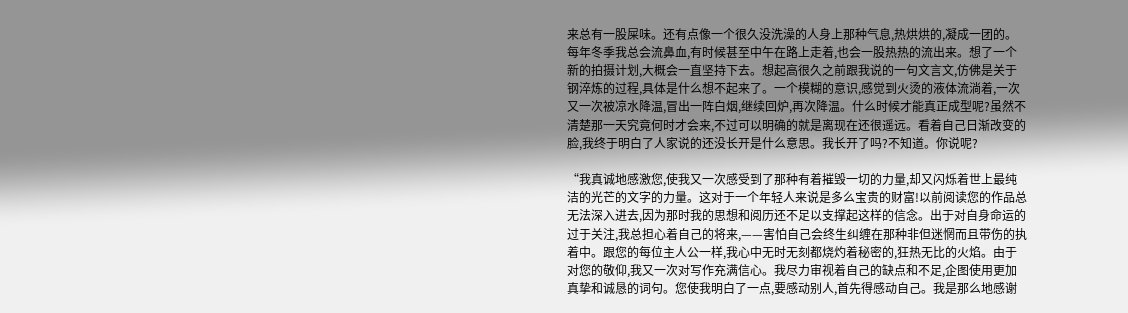来总有一股屎味。还有点像一个很久没洗澡的人身上那种气息,热烘烘的,凝成一团的。每年冬季我总会流鼻血,有时候甚至中午在路上走着,也会一股热热的流出来。想了一个新的拍摄计划,大概会一直坚持下去。想起高很久之前跟我说的一句文言文,仿佛是关于钢淬炼的过程,具体是什么想不起来了。一个模糊的意识,感觉到火烫的液体流淌着,一次又一次被凉水降温,冒出一阵白烟,继续回炉,再次降温。什么时候才能真正成型呢?虽然不清楚那一天究竟何时才会来,不过可以明确的就是离现在还很遥远。看着自己日渐改变的脸,我终于明白了人家说的还没长开是什么意思。我长开了吗?不知道。你说呢?

“我真诚地感激您,使我又一次感受到了那种有着摧毁一切的力量,却又闪烁着世上最纯洁的光芒的文字的力量。这对于一个年轻人来说是多么宝贵的财富!以前阅读您的作品总无法深入进去,因为那时我的思想和阅历还不足以支撑起这样的信念。出于对自身命运的过于关注,我总担心着自己的将来,——害怕自己会终生纠缠在那种非但迷惘而且带伤的执着中。跟您的每位主人公一样,我心中无时无刻都烧灼着秘密的,狂热无比的火焰。由于对您的敬仰,我又一次对写作充满信心。我尽力审视着自己的缺点和不足,企图使用更加真挚和诚恳的词句。您使我明白了一点,要感动别人,首先得感动自己。我是那么地感谢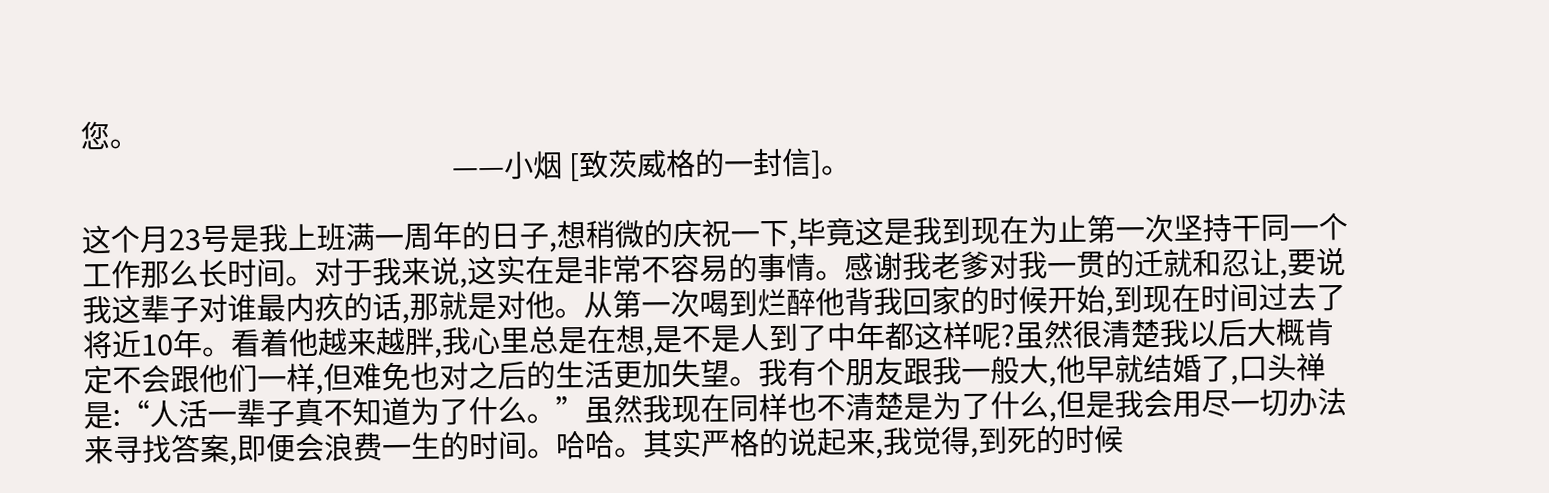您。
                                                     ——小烟 [致茨威格的一封信]。

这个月23号是我上班满一周年的日子,想稍微的庆祝一下,毕竟这是我到现在为止第一次坚持干同一个工作那么长时间。对于我来说,这实在是非常不容易的事情。感谢我老爹对我一贯的迁就和忍让,要说我这辈子对谁最内疚的话,那就是对他。从第一次喝到烂醉他背我回家的时候开始,到现在时间过去了将近10年。看着他越来越胖,我心里总是在想,是不是人到了中年都这样呢?虽然很清楚我以后大概肯定不会跟他们一样,但难免也对之后的生活更加失望。我有个朋友跟我一般大,他早就结婚了,口头禅是:“人活一辈子真不知道为了什么。”虽然我现在同样也不清楚是为了什么,但是我会用尽一切办法来寻找答案,即便会浪费一生的时间。哈哈。其实严格的说起来,我觉得,到死的时候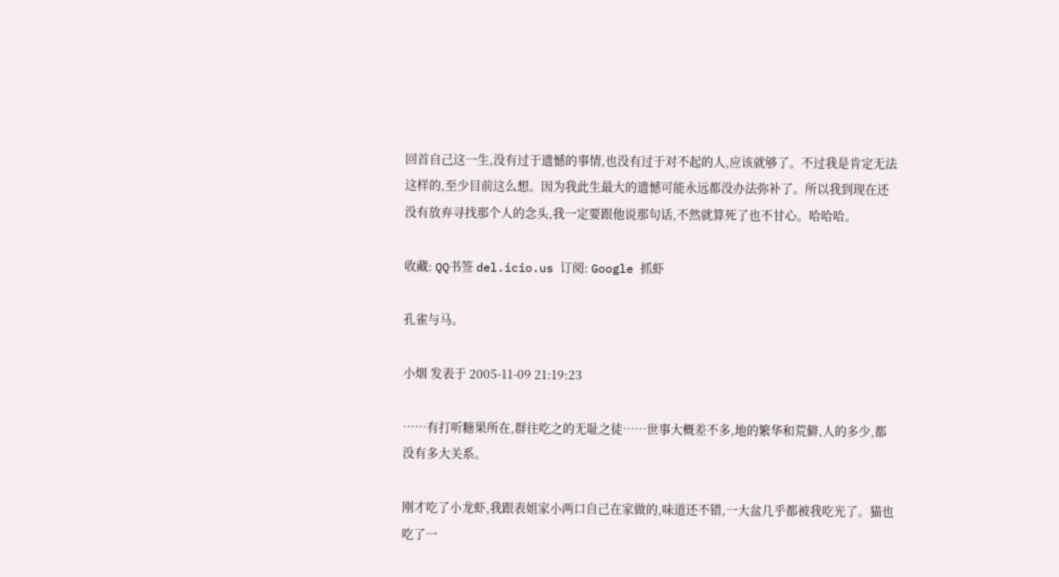回首自己这一生,没有过于遗憾的事情,也没有过于对不起的人,应该就够了。不过我是肯定无法这样的,至少目前这么想。因为我此生最大的遗憾可能永远都没办法弥补了。所以我到现在还没有放弃寻找那个人的念头,我一定要跟他说那句话,不然就算死了也不甘心。哈哈哈。

收藏: QQ书签 del.icio.us 订阅: Google 抓虾

孔雀与马。

小烟 发表于 2005-11-09 21:19:23

……有打听糖果所在,群往吃之的无耻之徒……世事大概差不多,地的繁华和荒僻,人的多少,都没有多大关系。

刚才吃了小龙虾,我跟表姐家小两口自己在家做的,味道还不错,一大盆几乎都被我吃光了。猫也吃了一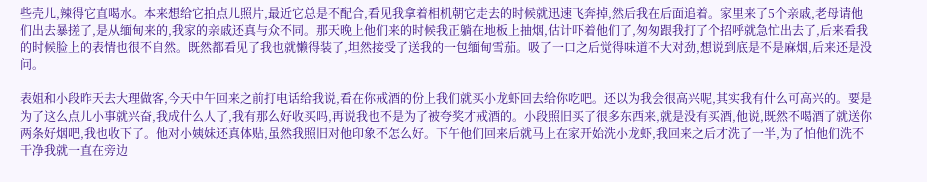些壳儿,辣得它直喝水。本来想给它拍点儿照片,最近它总是不配合,看见我拿着相机朝它走去的时候就迅速飞奔掉,然后我在后面追着。家里来了5个亲戚,老母请他们出去暴搓了,是从缅甸来的,我家的亲戚还真与众不同。那天晚上他们来的时候我正躺在地板上抽烟,估计吓着他们了,匆匆跟我打了个招呼就急忙出去了,后来看我的时候脸上的表情也很不自然。既然都看见了我也就懒得装了,坦然接受了送我的一包缅甸雪茄。吸了一口之后觉得味道不大对劲,想说到底是不是麻烟,后来还是没问。

表姐和小段昨天去大理做客,今天中午回来之前打电话给我说,看在你戒酒的份上我们就买小龙虾回去给你吃吧。还以为我会很高兴呢,其实我有什么可高兴的。要是为了这么点儿小事就兴奋,我成什么人了,我有那么好收买吗,再说我也不是为了被夸奖才戒酒的。小段照旧买了很多东西来,就是没有买酒,他说,既然不喝酒了就送你两条好烟吧,我也收下了。他对小姨妹还真体贴,虽然我照旧对他印象不怎么好。下午他们回来后就马上在家开始洗小龙虾,我回来之后才洗了一半,为了怕他们洗不干净我就一直在旁边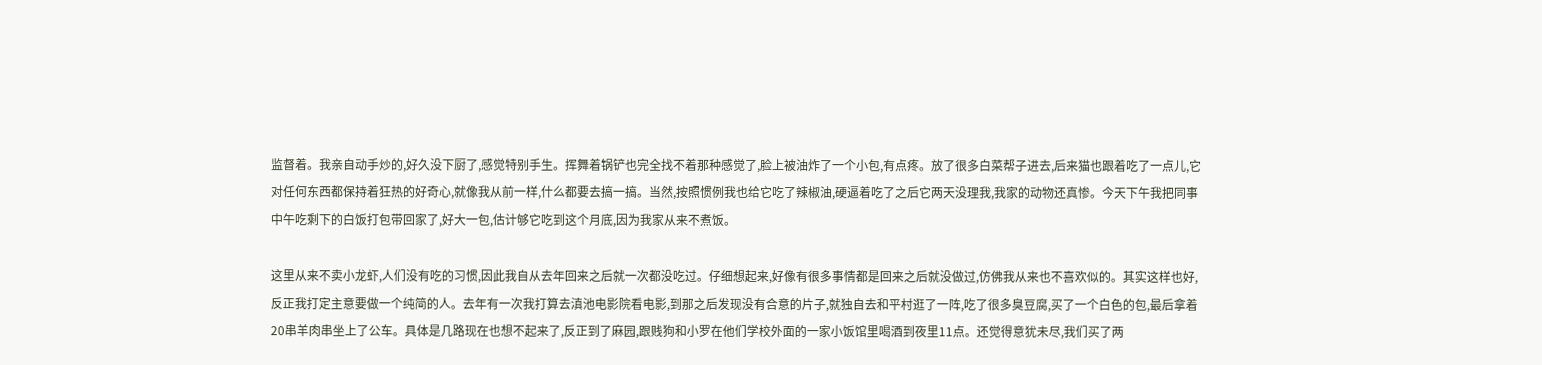监督着。我亲自动手炒的,好久没下厨了,感觉特别手生。挥舞着锅铲也完全找不着那种感觉了,脸上被油炸了一个小包,有点疼。放了很多白菜帮子进去,后来猫也跟着吃了一点儿,它对任何东西都保持着狂热的好奇心,就像我从前一样,什么都要去搞一搞。当然,按照惯例我也给它吃了辣椒油,硬逼着吃了之后它两天没理我,我家的动物还真惨。今天下午我把同事中午吃剩下的白饭打包带回家了,好大一包,估计够它吃到这个月底,因为我家从来不煮饭。

这里从来不卖小龙虾,人们没有吃的习惯,因此我自从去年回来之后就一次都没吃过。仔细想起来,好像有很多事情都是回来之后就没做过,仿佛我从来也不喜欢似的。其实这样也好,反正我打定主意要做一个纯简的人。去年有一次我打算去滇池电影院看电影,到那之后发现没有合意的片子,就独自去和平村逛了一阵,吃了很多臭豆腐,买了一个白色的包,最后拿着20串羊肉串坐上了公车。具体是几路现在也想不起来了,反正到了麻园,跟贱狗和小罗在他们学校外面的一家小饭馆里喝酒到夜里11点。还觉得意犹未尽,我们买了两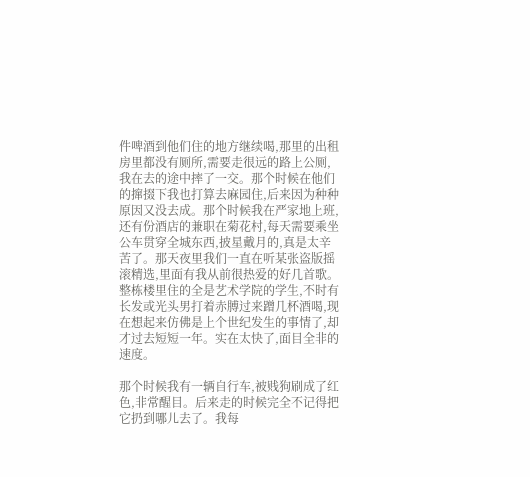件啤酒到他们住的地方继续喝,那里的出租房里都没有厕所,需要走很远的路上公厕,我在去的途中摔了一交。那个时候在他们的撺掇下我也打算去麻园住,后来因为种种原因又没去成。那个时候我在严家地上班,还有份酒店的兼职在菊花村,每天需要乘坐公车贯穿全城东西,披星戴月的,真是太辛苦了。那天夜里我们一直在听某张盗版摇滚精选,里面有我从前很热爱的好几首歌。整栋楼里住的全是艺术学院的学生,不时有长发或光头男打着赤膊过来蹭几杯酒喝,现在想起来仿佛是上个世纪发生的事情了,却才过去短短一年。实在太快了,面目全非的速度。

那个时候我有一辆自行车,被贱狗刷成了红色,非常醒目。后来走的时候完全不记得把它扔到哪儿去了。我每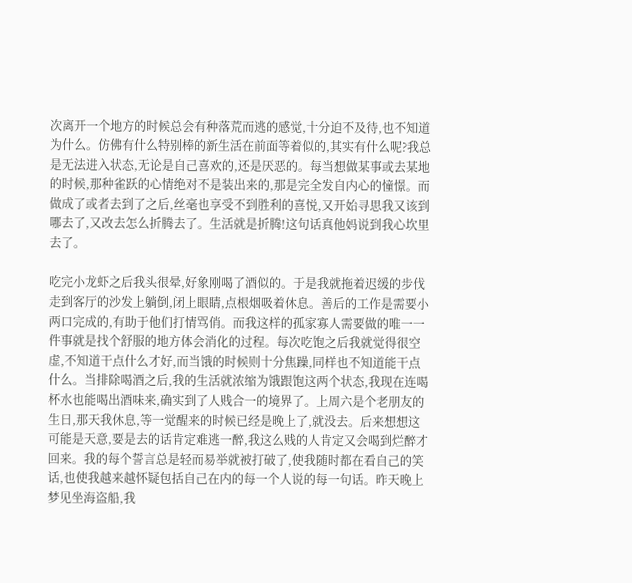次离开一个地方的时候总会有种落荒而逃的感觉,十分迫不及待,也不知道为什么。仿佛有什么特别棒的新生活在前面等着似的,其实有什么呢?我总是无法进入状态,无论是自己喜欢的,还是厌恶的。每当想做某事或去某地的时候,那种雀跃的心情绝对不是装出来的,那是完全发自内心的憧憬。而做成了或者去到了之后,丝毫也享受不到胜利的喜悦,又开始寻思我又该到哪去了,又改去怎么折腾去了。生活就是折腾!这句话真他妈说到我心坎里去了。

吃完小龙虾之后我头很晕,好象刚喝了酒似的。于是我就拖着迟缓的步伐走到客厅的沙发上躺倒,闭上眼睛,点根烟吸着休息。善后的工作是需要小两口完成的,有助于他们打情骂俏。而我这样的孤家寡人需要做的唯一一件事就是找个舒服的地方体会消化的过程。每次吃饱之后我就觉得很空虚,不知道干点什么才好,而当饿的时候则十分焦躁,同样也不知道能干点什么。当排除喝酒之后,我的生活就浓缩为饿跟饱这两个状态,我现在连喝杯水也能喝出酒味来,确实到了人贱合一的境界了。上周六是个老朋友的生日,那天我休息,等一觉醒来的时候已经是晚上了,就没去。后来想想这可能是天意,要是去的话肯定难逃一醉,我这么贱的人肯定又会喝到烂醉才回来。我的每个誓言总是轻而易举就被打破了,使我随时都在看自己的笑话,也使我越来越怀疑包括自己在内的每一个人说的每一句话。昨天晚上梦见坐海盗船,我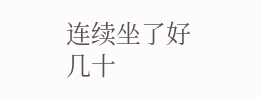连续坐了好几十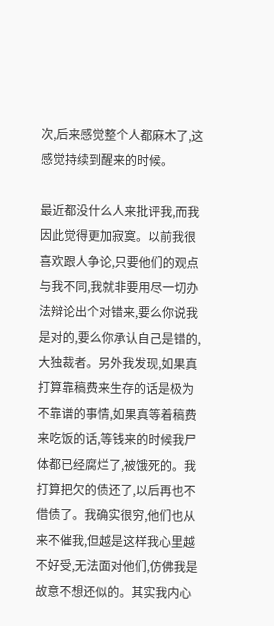次,后来感觉整个人都麻木了,这感觉持续到醒来的时候。

最近都没什么人来批评我,而我因此觉得更加寂寞。以前我很喜欢跟人争论,只要他们的观点与我不同,我就非要用尽一切办法辩论出个对错来,要么你说我是对的,要么你承认自己是错的,大独裁者。另外我发现,如果真打算靠稿费来生存的话是极为不靠谱的事情,如果真等着稿费来吃饭的话,等钱来的时候我尸体都已经腐烂了,被饿死的。我打算把欠的债还了,以后再也不借债了。我确实很穷,他们也从来不催我,但越是这样我心里越不好受,无法面对他们,仿佛我是故意不想还似的。其实我内心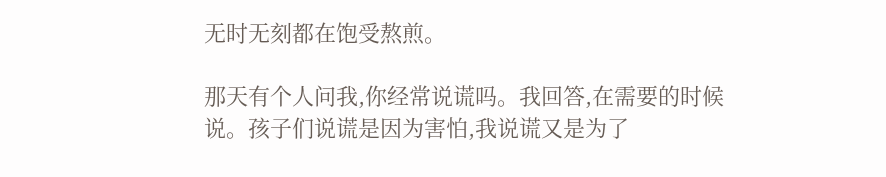无时无刻都在饱受熬煎。

那天有个人问我,你经常说谎吗。我回答,在需要的时候说。孩子们说谎是因为害怕,我说谎又是为了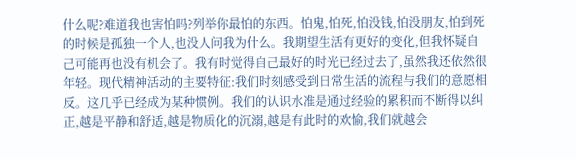什么呢?难道我也害怕吗?列举你最怕的东西。怕鬼,怕死,怕没钱,怕没朋友,怕到死的时候是孤独一个人,也没人问我为什么。我期望生活有更好的变化,但我怀疑自己可能再也没有机会了。我有时觉得自己最好的时光已经过去了,虽然我还依然很年轻。现代精神活动的主要特征:我们时刻感受到日常生活的流程与我们的意愿相反。这几乎已经成为某种惯例。我们的认识水准是通过经验的累积而不断得以纠正,越是平静和舒适,越是物质化的沉溺,越是有此时的欢愉,我们就越会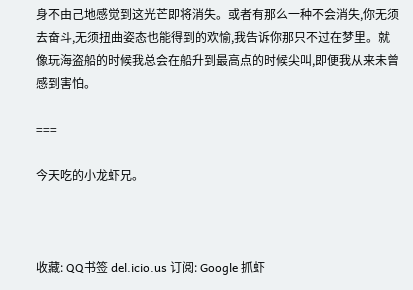身不由己地感觉到这光芒即将消失。或者有那么一种不会消失,你无须去奋斗,无须扭曲姿态也能得到的欢愉,我告诉你那只不过在梦里。就像玩海盗船的时候我总会在船升到最高点的时候尖叫,即便我从来未曾感到害怕。

===

今天吃的小龙虾兄。



收藏: QQ书签 del.icio.us 订阅: Google 抓虾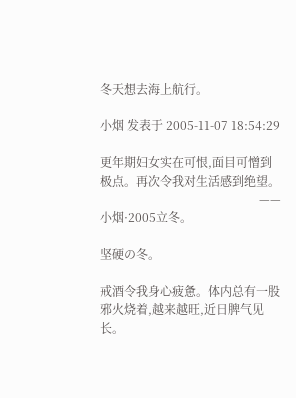冬天想去海上航行。

小烟 发表于 2005-11-07 18:54:29

更年期妇女实在可恨,面目可憎到极点。再次令我对生活感到绝望。
                                                     ——小烟·2005立冬。

坚硬の冬。

戒酒令我身心疲惫。体内总有一股邪火烧着,越来越旺,近日脾气见长。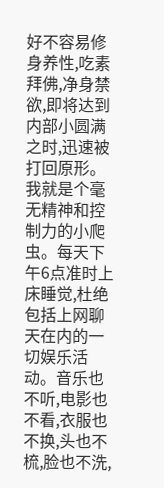好不容易修身养性,吃素拜佛,净身禁欲,即将达到内部小圆满之时,迅速被打回原形。我就是个毫无精神和控制力的小爬虫。每天下午6点准时上床睡觉,杜绝包括上网聊天在内的一切娱乐活动。音乐也不听,电影也不看,衣服也不换,头也不梳,脸也不洗,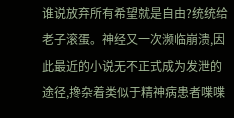谁说放弃所有希望就是自由?统统给老子滚蛋。神经又一次濒临崩溃,因此最近的小说无不正式成为发泄的途径,搀杂着类似于精神病患者喋喋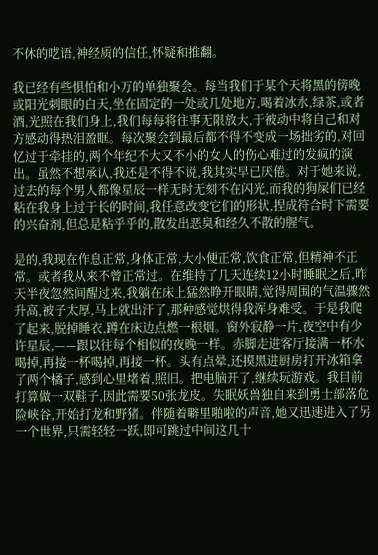不休的呓语,神经质的信任,怀疑和推翻。

我已经有些惧怕和小万的单独聚会。每当我们于某个天将黑的傍晚或阳光刺眼的白天,坐在固定的一处或几处地方,喝着冰水,绿茶,或者酒,光照在我们身上,我们每每将往事无限放大,于被动中将自己和对方感动得热泪盈眶。每次聚会到最后都不得不变成一场拙劣的,对回忆过于牵挂的,两个年纪不大又不小的女人的伤心难过的发疯的演出。虽然不想承认,我还是不得不说,我其实早已厌倦。对于她来说,过去的每个男人都像星辰一样无时无刻不在闪光,而我的狗屎们已经粘在我身上过于长的时间,我任意改变它们的形状,捏成符合时下需要的兴奋剂,但总是粘乎乎的,散发出恶臭和经久不散的腥气。

是的,我现在作息正常,身体正常,大小便正常,饮食正常,但精神不正常。或者我从来不曾正常过。在维持了几天连续12小时睡眠之后,昨天半夜忽然间醒过来,我躺在床上猛然睁开眼睛,觉得周围的气温骤然升高,被子太厚,马上就出汗了,那种感觉烘得我浑身难受。于是我爬了起来,脱掉睡衣,蹲在床边点燃一根烟。窗外寂静一片,夜空中有少许星辰,——跟以往每个相似的夜晚一样。赤脚走进客厅接满一杯水喝掉,再接一杯喝掉,再接一杯。头有点晕,还摸黑进厨房打开冰箱拿了两个橘子,感到心里堵着,照旧。把电脑开了,继续玩游戏。我目前打算做一双鞋子,因此需要50张龙皮。失眠妖兽独自来到勇士部落危险峡谷,开始打龙和野猪。伴随着噼里啪啦的声音,她又迅速进入了另一个世界,只需轻轻一跃,即可跳过中间这几十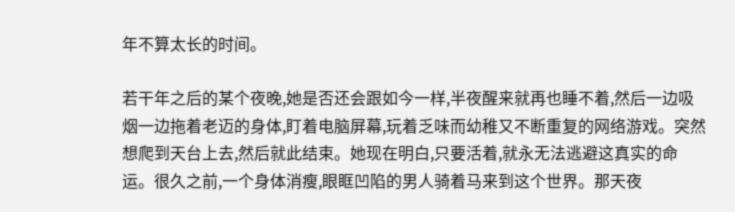年不算太长的时间。

若干年之后的某个夜晚,她是否还会跟如今一样,半夜醒来就再也睡不着,然后一边吸烟一边拖着老迈的身体,盯着电脑屏幕,玩着乏味而幼稚又不断重复的网络游戏。突然想爬到天台上去,然后就此结束。她现在明白,只要活着,就永无法逃避这真实的命运。很久之前,一个身体消瘦,眼眶凹陷的男人骑着马来到这个世界。那天夜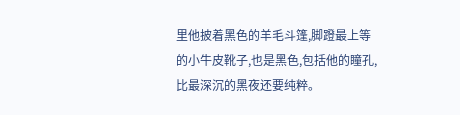里他披着黑色的羊毛斗篷,脚蹬最上等的小牛皮靴子,也是黑色,包括他的瞳孔,比最深沉的黑夜还要纯粹。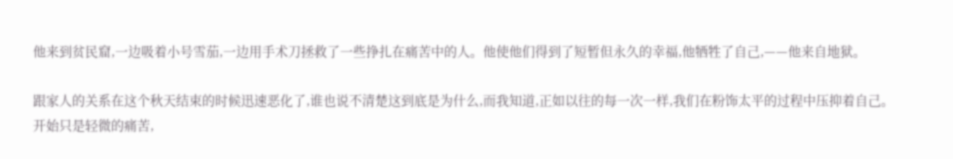他来到贫民窟,一边吸着小号雪茄,一边用手术刀拯救了一些挣扎在痛苦中的人。他使他们得到了短暂但永久的幸福,他牺牲了自己,——他来自地狱。

跟家人的关系在这个秋天结束的时候迅速恶化了,谁也说不清楚这到底是为什么,而我知道,正如以往的每一次一样,我们在粉饰太平的过程中压抑着自己。开始只是轻微的痛苦,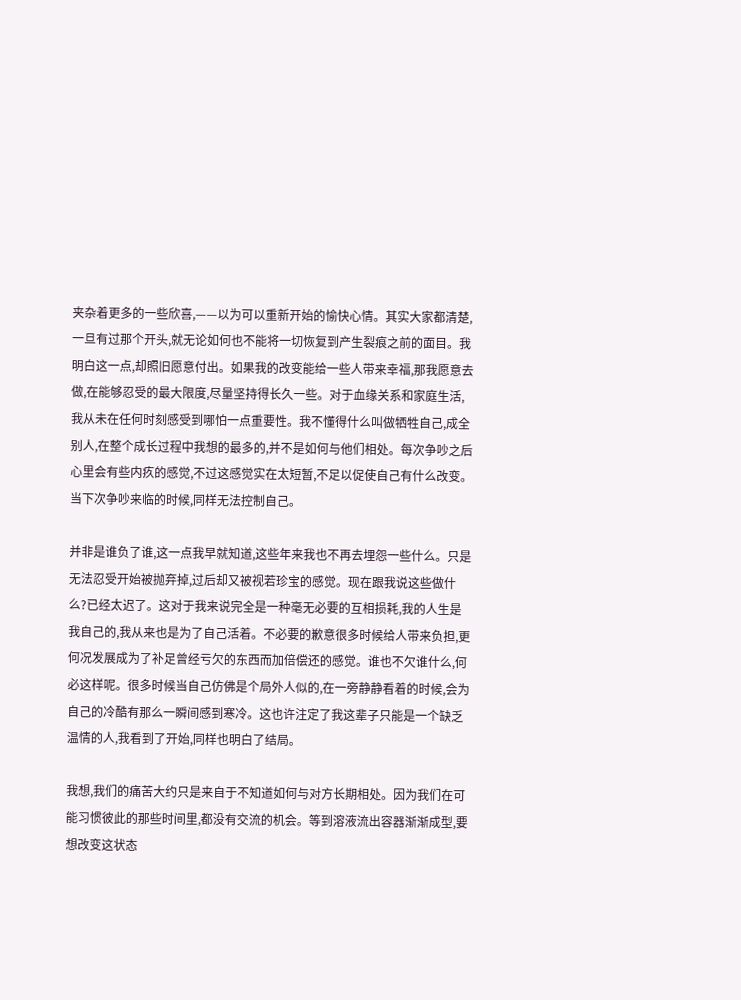夹杂着更多的一些欣喜,——以为可以重新开始的愉快心情。其实大家都清楚,一旦有过那个开头,就无论如何也不能将一切恢复到产生裂痕之前的面目。我明白这一点,却照旧愿意付出。如果我的改变能给一些人带来幸福,那我愿意去做,在能够忍受的最大限度,尽量坚持得长久一些。对于血缘关系和家庭生活,我从未在任何时刻感受到哪怕一点重要性。我不懂得什么叫做牺牲自己,成全别人,在整个成长过程中我想的最多的,并不是如何与他们相处。每次争吵之后心里会有些内疚的感觉,不过这感觉实在太短暂,不足以促使自己有什么改变。当下次争吵来临的时候,同样无法控制自己。

并非是谁负了谁,这一点我早就知道,这些年来我也不再去埋怨一些什么。只是无法忍受开始被抛弃掉,过后却又被视若珍宝的感觉。现在跟我说这些做什么?已经太迟了。这对于我来说完全是一种毫无必要的互相损耗,我的人生是我自己的,我从来也是为了自己活着。不必要的歉意很多时候给人带来负担,更何况发展成为了补足曾经亏欠的东西而加倍偿还的感觉。谁也不欠谁什么,何必这样呢。很多时候当自己仿佛是个局外人似的,在一旁静静看着的时候,会为自己的冷酷有那么一瞬间感到寒冷。这也许注定了我这辈子只能是一个缺乏温情的人,我看到了开始,同样也明白了结局。

我想,我们的痛苦大约只是来自于不知道如何与对方长期相处。因为我们在可能习惯彼此的那些时间里,都没有交流的机会。等到溶液流出容器渐渐成型,要想改变这状态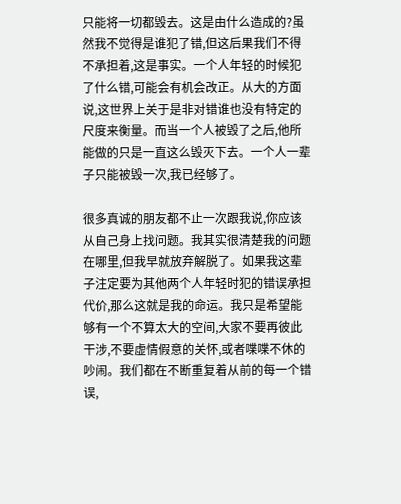只能将一切都毁去。这是由什么造成的?虽然我不觉得是谁犯了错,但这后果我们不得不承担着,这是事实。一个人年轻的时候犯了什么错,可能会有机会改正。从大的方面说,这世界上关于是非对错谁也没有特定的尺度来衡量。而当一个人被毁了之后,他所能做的只是一直这么毁灭下去。一个人一辈子只能被毁一次,我已经够了。

很多真诚的朋友都不止一次跟我说,你应该从自己身上找问题。我其实很清楚我的问题在哪里,但我早就放弃解脱了。如果我这辈子注定要为其他两个人年轻时犯的错误承担代价,那么这就是我的命运。我只是希望能够有一个不算太大的空间,大家不要再彼此干涉,不要虚情假意的关怀,或者喋喋不休的吵闹。我们都在不断重复着从前的每一个错误,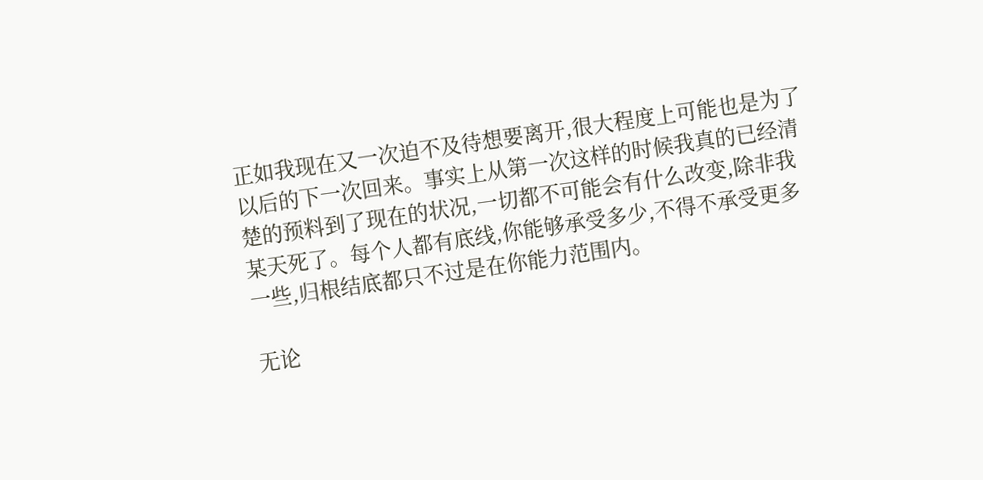正如我现在又一次迫不及待想要离开,很大程度上可能也是为了以后的下一次回来。事实上从第一次这样的时候我真的已经清楚的预料到了现在的状况,一切都不可能会有什么改变,除非我某天死了。每个人都有底线,你能够承受多少,不得不承受更多一些,归根结底都只不过是在你能力范围内。

无论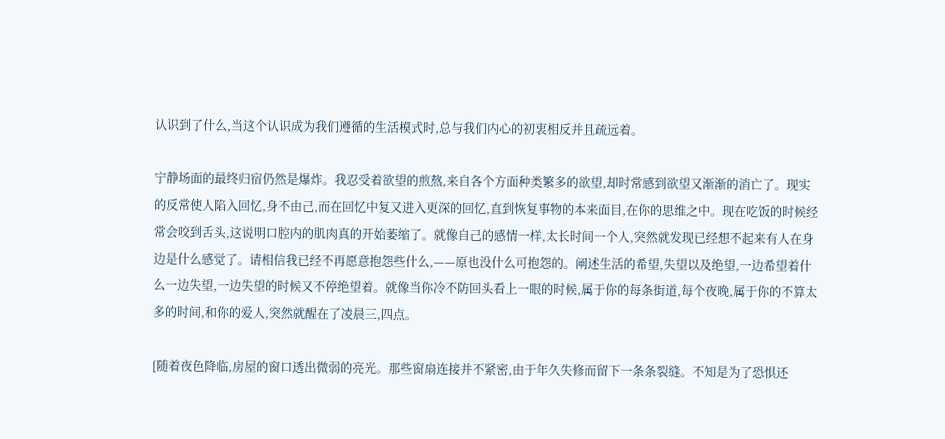认识到了什么,当这个认识成为我们遵循的生活模式时,总与我们内心的初衷相反并且疏远着。

宁静场面的最终归宿仍然是爆炸。我忍受着欲望的煎熬,来自各个方面种类繁多的欲望,却时常感到欲望又渐渐的消亡了。现实的反常使人陷入回忆,身不由己,而在回忆中复又进入更深的回忆,直到恢复事物的本来面目,在你的思维之中。现在吃饭的时候经常会咬到舌头,这说明口腔内的肌肉真的开始萎缩了。就像自己的感情一样,太长时间一个人,突然就发现已经想不起来有人在身边是什么感觉了。请相信我已经不再愿意抱怨些什么,——原也没什么可抱怨的。阐述生活的希望,失望以及绝望,一边希望着什么一边失望,一边失望的时候又不停绝望着。就像当你冷不防回头看上一眼的时候,属于你的每条街道,每个夜晚,属于你的不算太多的时间,和你的爱人,突然就醒在了凌晨三,四点。

[随着夜色降临,房屋的窗口透出微弱的亮光。那些窗扇连接并不紧密,由于年久失修而留下一条条裂缝。不知是为了恐惧还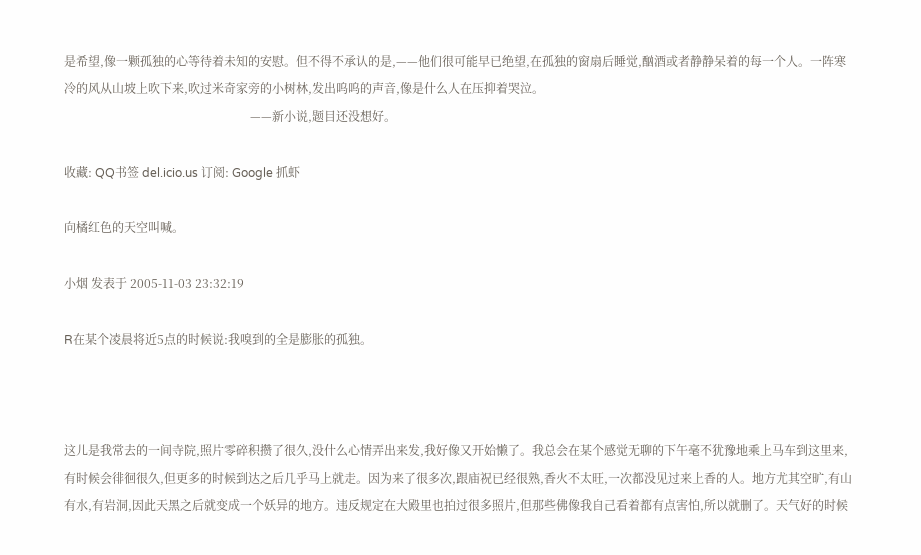是希望,像一颗孤独的心等待着未知的安慰。但不得不承认的是,——他们很可能早已绝望,在孤独的窗扇后睡觉,酗酒或者静静呆着的每一个人。一阵寒冷的风从山坡上吹下来,吹过米奇家旁的小树林,发出呜呜的声音,像是什么人在压抑着哭泣。
                                                              ——新小说,题目还没想好。

收藏: QQ书签 del.icio.us 订阅: Google 抓虾

向橘红色的天空叫喊。

小烟 发表于 2005-11-03 23:32:19

R在某个凌晨将近5点的时候说:我嗅到的全是膨胀的孤独。



这儿是我常去的一间寺院,照片零碎积攒了很久,没什么心情弄出来发,我好像又开始懒了。我总会在某个感觉无聊的下午毫不犹豫地乘上马车到这里来,有时候会徘徊很久,但更多的时候到达之后几乎马上就走。因为来了很多次,跟庙祝已经很熟,香火不太旺,一次都没见过来上香的人。地方尤其空旷,有山有水,有岩洞,因此天黑之后就变成一个妖异的地方。违反规定在大殿里也拍过很多照片,但那些佛像我自己看着都有点害怕,所以就删了。天气好的时候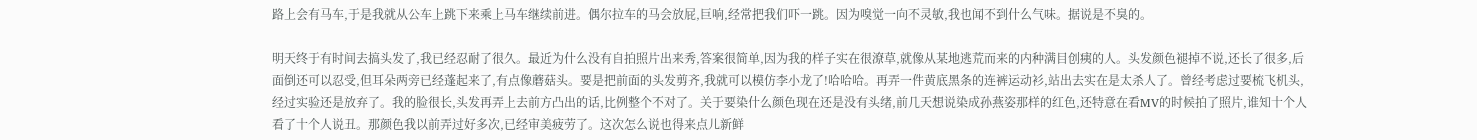路上会有马车,于是我就从公车上跳下来乘上马车继续前进。偶尔拉车的马会放屁,巨响,经常把我们吓一跳。因为嗅觉一向不灵敏,我也闻不到什么气味。据说是不臭的。

明天终于有时间去搞头发了,我已经忍耐了很久。最近为什么没有自拍照片出来秀,答案很简单,因为我的样子实在很潦草,就像从某地逃荒而来的内种满目创痍的人。头发颜色褪掉不说,还长了很多,后面倒还可以忍受,但耳朵两旁已经蓬起来了,有点像蘑菇头。要是把前面的头发剪齐,我就可以模仿李小龙了!哈哈哈。再弄一件黄底黑条的连裤运动衫,站出去实在是太杀人了。曾经考虑过要梳飞机头,经过实验还是放弃了。我的脸很长,头发再弄上去前方凸出的话,比例整个不对了。关于要染什么颜色现在还是没有头绪,前几天想说染成孙燕姿那样的红色,还特意在看MV的时候拍了照片,谁知十个人看了十个人说丑。那颜色我以前弄过好多次,已经审美疲劳了。这次怎么说也得来点儿新鲜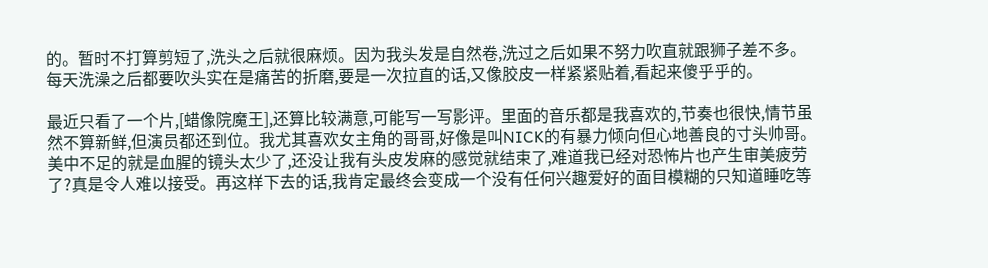的。暂时不打算剪短了,洗头之后就很麻烦。因为我头发是自然卷,洗过之后如果不努力吹直就跟狮子差不多。每天洗澡之后都要吹头实在是痛苦的折磨,要是一次拉直的话,又像胶皮一样紧紧贴着,看起来傻乎乎的。

最近只看了一个片,[蜡像院魔王],还算比较满意,可能写一写影评。里面的音乐都是我喜欢的,节奏也很快,情节虽然不算新鲜,但演员都还到位。我尤其喜欢女主角的哥哥,好像是叫NICK的有暴力倾向但心地善良的寸头帅哥。美中不足的就是血腥的镜头太少了,还没让我有头皮发麻的感觉就结束了,难道我已经对恐怖片也产生审美疲劳了?真是令人难以接受。再这样下去的话,我肯定最终会变成一个没有任何兴趣爱好的面目模糊的只知道睡吃等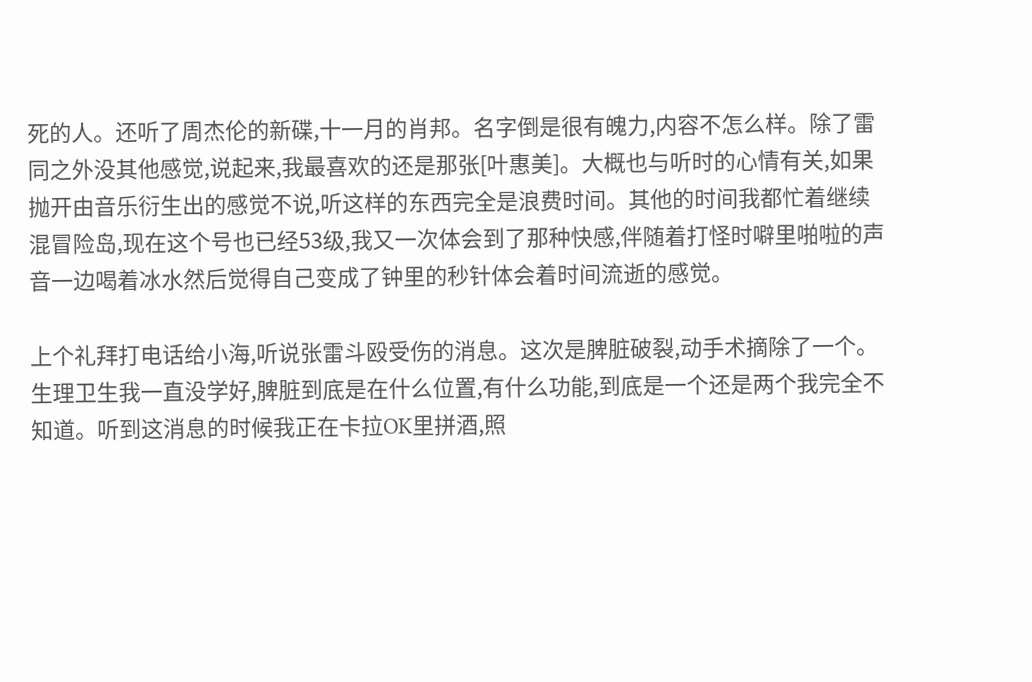死的人。还听了周杰伦的新碟,十一月的肖邦。名字倒是很有魄力,内容不怎么样。除了雷同之外没其他感觉,说起来,我最喜欢的还是那张[叶惠美]。大概也与听时的心情有关,如果抛开由音乐衍生出的感觉不说,听这样的东西完全是浪费时间。其他的时间我都忙着继续混冒险岛,现在这个号也已经53级,我又一次体会到了那种快感,伴随着打怪时噼里啪啦的声音一边喝着冰水然后觉得自己变成了钟里的秒针体会着时间流逝的感觉。

上个礼拜打电话给小海,听说张雷斗殴受伤的消息。这次是脾脏破裂,动手术摘除了一个。生理卫生我一直没学好,脾脏到底是在什么位置,有什么功能,到底是一个还是两个我完全不知道。听到这消息的时候我正在卡拉OK里拼酒,照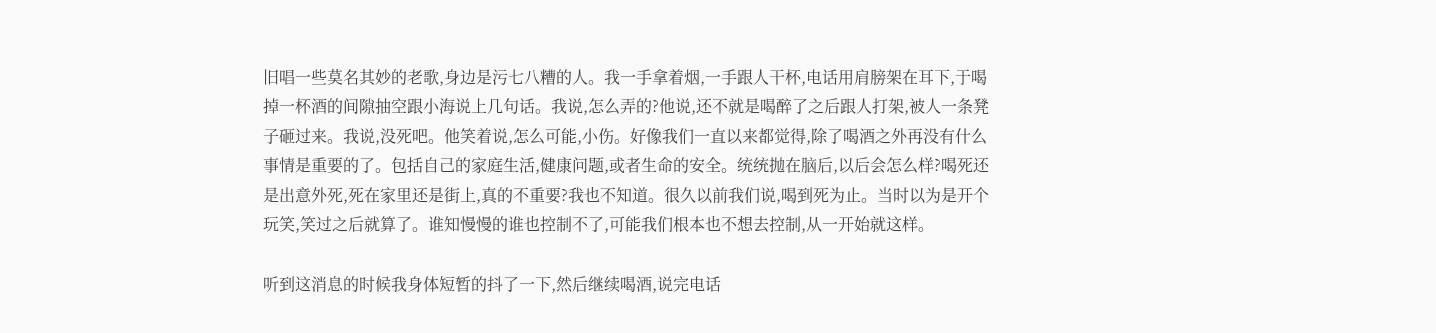旧唱一些莫名其妙的老歌,身边是污七八糟的人。我一手拿着烟,一手跟人干杯,电话用肩膀架在耳下,于喝掉一杯酒的间隙抽空跟小海说上几句话。我说,怎么弄的?他说,还不就是喝醉了之后跟人打架,被人一条凳子砸过来。我说,没死吧。他笑着说,怎么可能,小伤。好像我们一直以来都觉得,除了喝酒之外再没有什么事情是重要的了。包括自己的家庭生活,健康问题,或者生命的安全。统统抛在脑后,以后会怎么样?喝死还是出意外死,死在家里还是街上,真的不重要?我也不知道。很久以前我们说,喝到死为止。当时以为是开个玩笑,笑过之后就算了。谁知慢慢的谁也控制不了,可能我们根本也不想去控制,从一开始就这样。

听到这消息的时候我身体短暂的抖了一下,然后继续喝酒,说完电话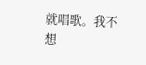就唱歌。我不想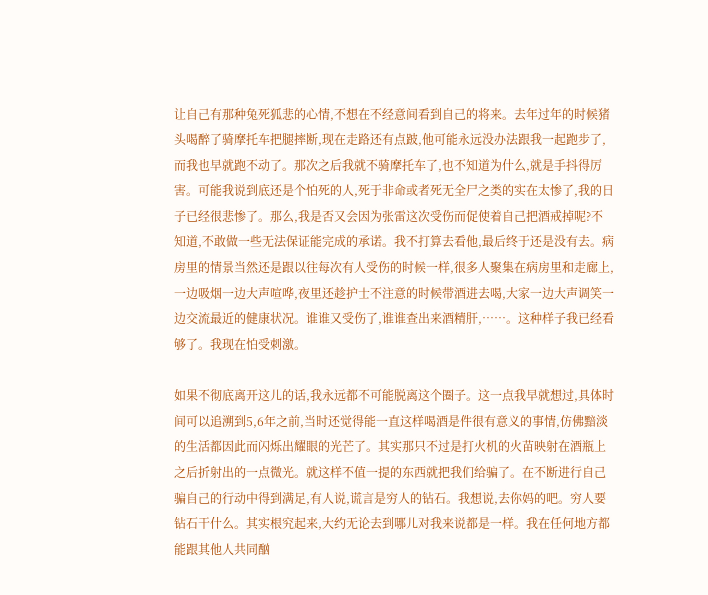让自己有那种兔死狐悲的心情,不想在不经意间看到自己的将来。去年过年的时候猪头喝醉了骑摩托车把腿摔断,现在走路还有点跛,他可能永远没办法跟我一起跑步了,而我也早就跑不动了。那次之后我就不骑摩托车了,也不知道为什么,就是手抖得厉害。可能我说到底还是个怕死的人,死于非命或者死无全尸之类的实在太惨了,我的日子已经很悲惨了。那么,我是否又会因为张雷这次受伤而促使着自己把酒戒掉呢?不知道,不敢做一些无法保证能完成的承诺。我不打算去看他,最后终于还是没有去。病房里的情景当然还是跟以往每次有人受伤的时候一样,很多人聚集在病房里和走廊上,一边吸烟一边大声喧哗,夜里还趁护士不注意的时候带酒进去喝,大家一边大声调笑一边交流最近的健康状况。谁谁又受伤了,谁谁查出来酒精肝,……。这种样子我已经看够了。我现在怕受刺激。

如果不彻底离开这儿的话,我永远都不可能脱离这个圈子。这一点我早就想过,具体时间可以追溯到5,6年之前,当时还觉得能一直这样喝酒是件很有意义的事情,仿佛黯淡的生活都因此而闪烁出耀眼的光芒了。其实那只不过是打火机的火苗映射在酒瓶上之后折射出的一点微光。就这样不值一提的东西就把我们给骗了。在不断进行自己骗自己的行动中得到满足,有人说,谎言是穷人的钻石。我想说,去你妈的吧。穷人要钻石干什么。其实根究起来,大约无论去到哪儿对我来说都是一样。我在任何地方都能跟其他人共同酗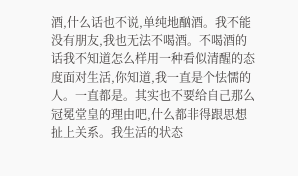酒,什么话也不说,单纯地酗酒。我不能没有朋友,我也无法不喝酒。不喝酒的话我不知道怎么样用一种看似清醒的态度面对生活,你知道,我一直是个怯懦的人。一直都是。其实也不要给自己那么冠冕堂皇的理由吧,什么都非得跟思想扯上关系。我生活的状态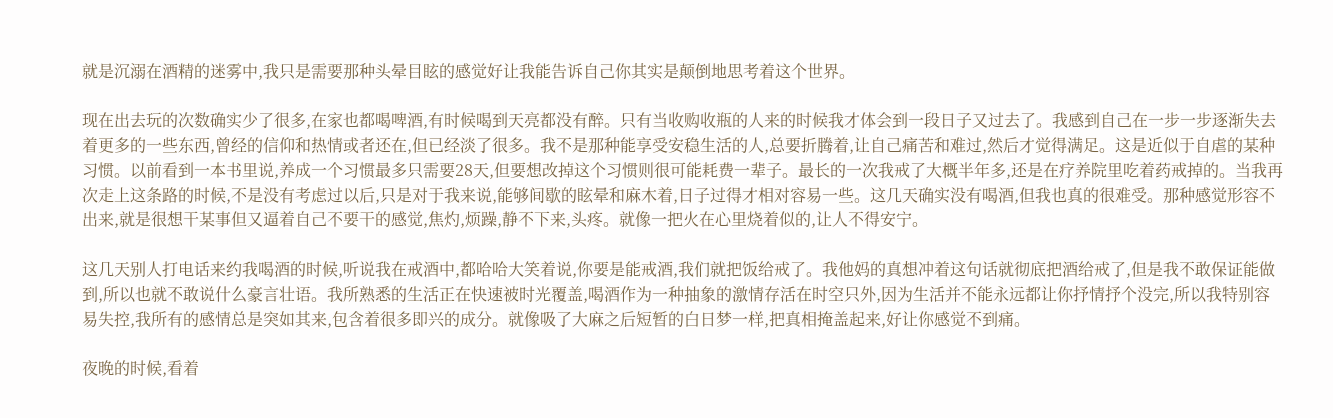就是沉溺在酒精的迷雾中,我只是需要那种头晕目眩的感觉好让我能告诉自己你其实是颠倒地思考着这个世界。

现在出去玩的次数确实少了很多,在家也都喝啤酒,有时候喝到天亮都没有醉。只有当收购收瓶的人来的时候我才体会到一段日子又过去了。我感到自己在一步一步逐渐失去着更多的一些东西,曾经的信仰和热情或者还在,但已经淡了很多。我不是那种能享受安稳生活的人,总要折腾着,让自己痛苦和难过,然后才觉得满足。这是近似于自虐的某种习惯。以前看到一本书里说,养成一个习惯最多只需要28天,但要想改掉这个习惯则很可能耗费一辈子。最长的一次我戒了大概半年多,还是在疗养院里吃着药戒掉的。当我再次走上这条路的时候,不是没有考虑过以后,只是对于我来说,能够间歇的眩晕和麻木着,日子过得才相对容易一些。这几天确实没有喝酒,但我也真的很难受。那种感觉形容不出来,就是很想干某事但又逼着自己不要干的感觉,焦灼,烦躁,静不下来,头疼。就像一把火在心里烧着似的,让人不得安宁。

这几天别人打电话来约我喝酒的时候,听说我在戒酒中,都哈哈大笑着说,你要是能戒酒,我们就把饭给戒了。我他妈的真想冲着这句话就彻底把酒给戒了,但是我不敢保证能做到,所以也就不敢说什么豪言壮语。我所熟悉的生活正在快速被时光覆盖,喝酒作为一种抽象的激情存活在时空只外,因为生活并不能永远都让你抒情抒个没完,所以我特别容易失控,我所有的感情总是突如其来,包含着很多即兴的成分。就像吸了大麻之后短暂的白日梦一样,把真相掩盖起来,好让你感觉不到痛。

夜晚的时候,看着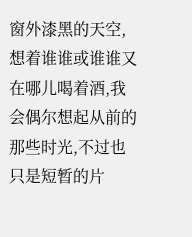窗外漆黑的天空,想着谁谁或谁谁又在哪儿喝着酒,我会偶尔想起从前的那些时光,不过也只是短暂的片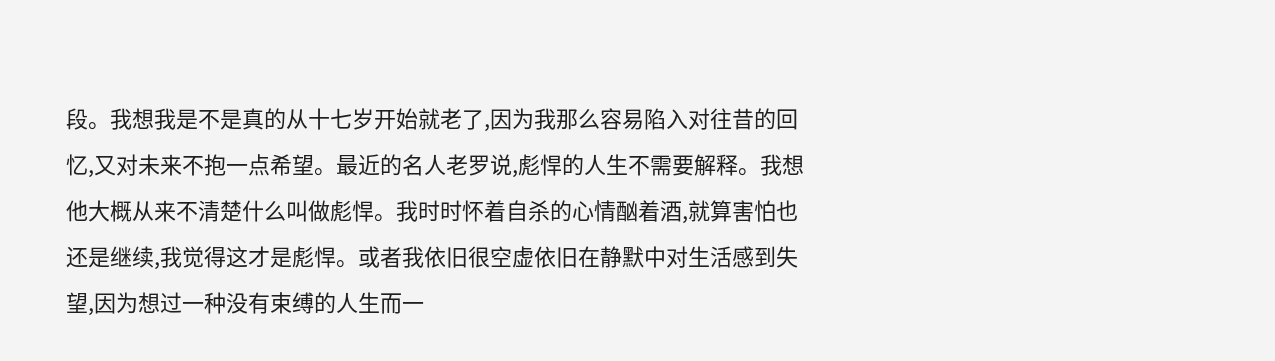段。我想我是不是真的从十七岁开始就老了,因为我那么容易陷入对往昔的回忆,又对未来不抱一点希望。最近的名人老罗说,彪悍的人生不需要解释。我想他大概从来不清楚什么叫做彪悍。我时时怀着自杀的心情酗着酒,就算害怕也还是继续,我觉得这才是彪悍。或者我依旧很空虚依旧在静默中对生活感到失望,因为想过一种没有束缚的人生而一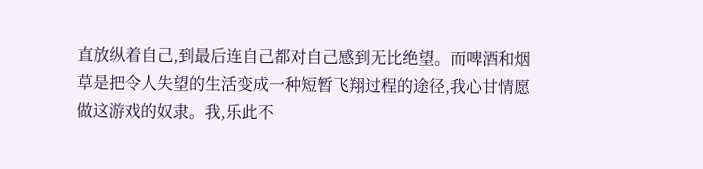直放纵着自己,到最后连自己都对自己感到无比绝望。而啤酒和烟草是把令人失望的生活变成一种短暂飞翔过程的途径,我心甘情愿做这游戏的奴隶。我,乐此不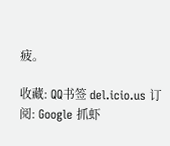疲。

收藏: QQ书签 del.icio.us 订阅: Google 抓虾